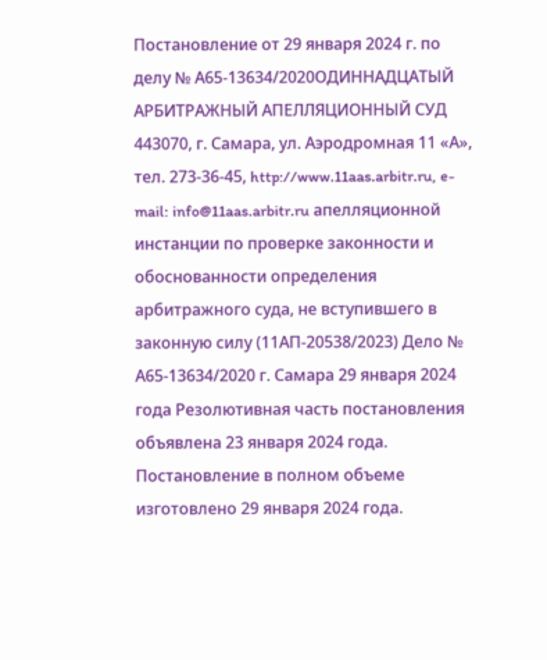Постановление от 29 января 2024 г. по делу № А65-13634/2020ОДИННАДЦАТЫЙ АРБИТРАЖНЫЙ АПЕЛЛЯЦИОННЫЙ СУД 443070, г. Самара, ул. Аэродромная 11 «А», тел. 273-36-45, http://www.11aas.arbitr.ru, e-mail: info@11aas.arbitr.ru апелляционной инстанции по проверке законности и обоснованности определения арбитражного суда, не вступившего в законную силу (11АП-20538/2023) Дело № А65-13634/2020 г. Самара 29 января 2024 года Резолютивная часть постановления объявлена 23 января 2024 года. Постановление в полном объеме изготовлено 29 января 2024 года.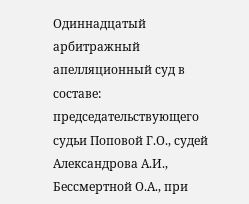Одиннадцатый арбитражный апелляционный суд в составе: председательствующего судьи Поповой Г.О., судей Александрова А.И., Бессмертной О.А., при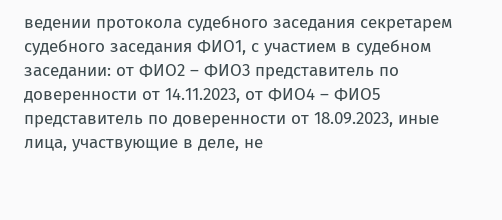ведении протокола судебного заседания секретарем судебного заседания ФИО1, с участием в судебном заседании: от ФИО2 – ФИО3 представитель по доверенности от 14.11.2023, от ФИО4 – ФИО5 представитель по доверенности от 18.09.2023, иные лица, участвующие в деле, не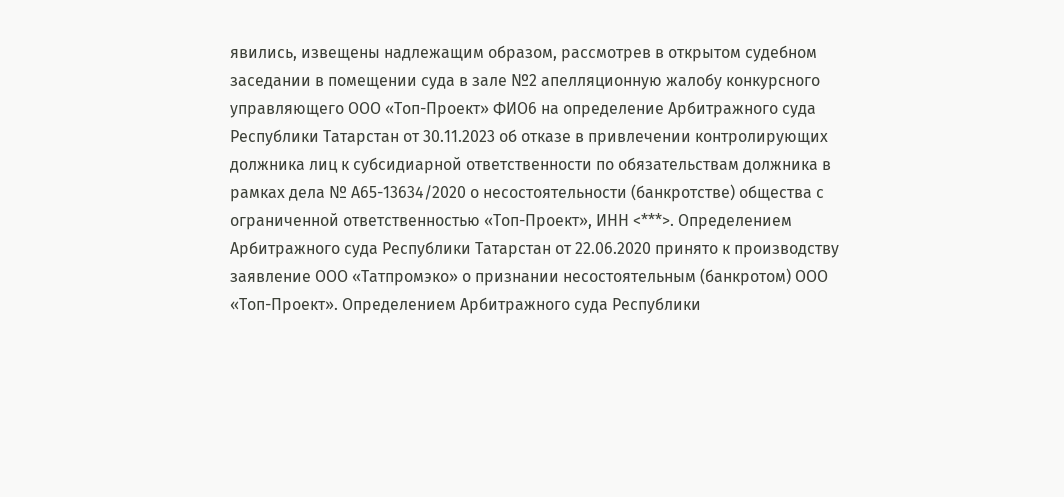явились, извещены надлежащим образом, рассмотрев в открытом судебном заседании в помещении суда в зале №2 апелляционную жалобу конкурсного управляющего ООО «Топ-Проект» ФИО6 на определение Арбитражного суда Республики Татарстан от 30.11.2023 об отказе в привлечении контролирующих должника лиц к субсидиарной ответственности по обязательствам должника в рамках дела № А65-13634/2020 о несостоятельности (банкротстве) общества с ограниченной ответственностью «Топ-Проект», ИНН <***>. Определением Арбитражного суда Республики Татарстан от 22.06.2020 принято к производству заявление ООО «Татпромэко» о признании несостоятельным (банкротом) ООО «Топ-Проект». Определением Арбитражного суда Республики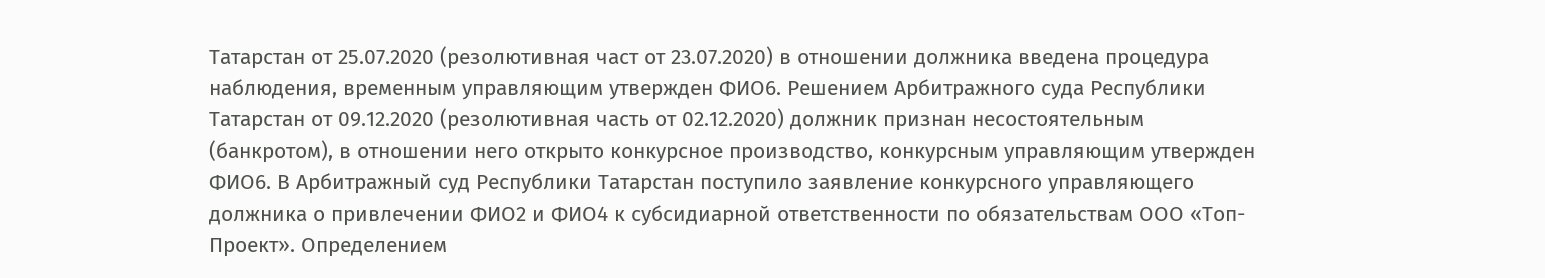Татарстан от 25.07.2020 (резолютивная част от 23.07.2020) в отношении должника введена процедура наблюдения, временным управляющим утвержден ФИО6. Решением Арбитражного суда Республики Татарстан от 09.12.2020 (резолютивная часть от 02.12.2020) должник признан несостоятельным (банкротом), в отношении него открыто конкурсное производство, конкурсным управляющим утвержден ФИО6. В Арбитражный суд Республики Татарстан поступило заявление конкурсного управляющего должника о привлечении ФИО2 и ФИО4 к субсидиарной ответственности по обязательствам ООО «Топ-Проект». Определением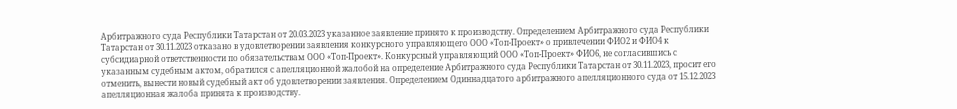Арбитражного суда Республики Татарстан от 20.03.2023 указанное заявление принято к производству. Определением Арбитражного суда Республики Татарстан от 30.11.2023 отказано в удовлетворении заявления конкурсного управляющего ООО «Топ-Проект» о привлечении ФИО2 и ФИО4 к субсидиарной ответственности по обязательствам ООО «Топ-Проект». Конкурсный управляющий ООО «Топ-Проект» ФИО6, не согласившись с указанным судебным актом, обратился с апелляционной жалобой на определение Арбитражного суда Республики Татарстан от 30.11.2023, просит его отменить, вынести новый судебный акт об удовлетворении заявления. Определением Одиннадцатого арбитражного апелляционного суда от 15.12.2023 апелляционная жалоба принята к производству.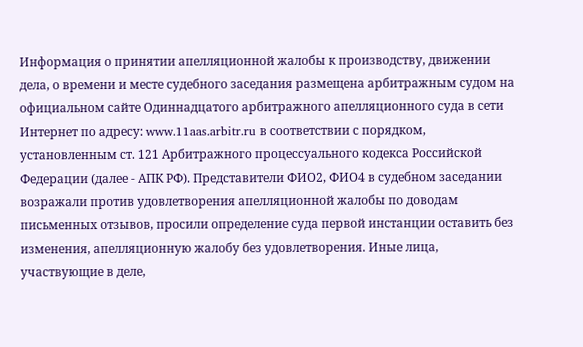Информация о принятии апелляционной жалобы к производству, движении дела, о времени и месте судебного заседания размещена арбитражным судом на официальном сайте Одиннадцатого арбитражного апелляционного суда в сети Интернет по адресу: www.11aas.arbitr.ru в соответствии с порядком, установленным ст. 121 Арбитражного процессуального кодекса Российской Федерации (далее - АПК РФ). Представители ФИО2, ФИО4 в судебном заседании возражали против удовлетворения апелляционной жалобы по доводам письменных отзывов, просили определение суда первой инстанции оставить без изменения, апелляционную жалобу без удовлетворения. Иные лица, участвующие в деле,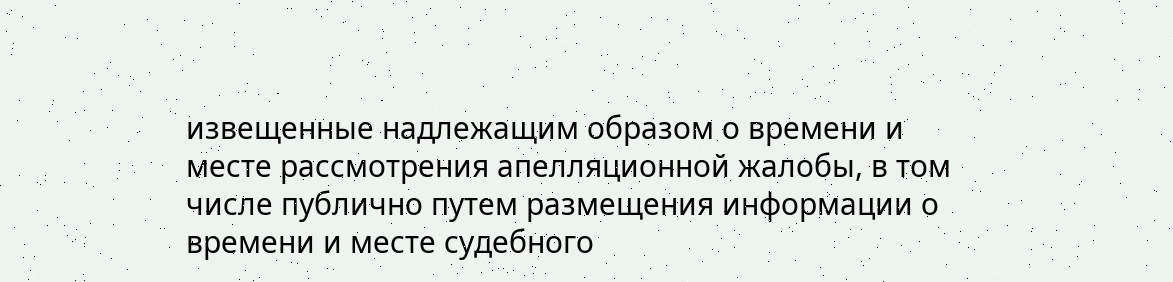извещенные надлежащим образом о времени и месте рассмотрения апелляционной жалобы, в том числе публично путем размещения информации о времени и месте судебного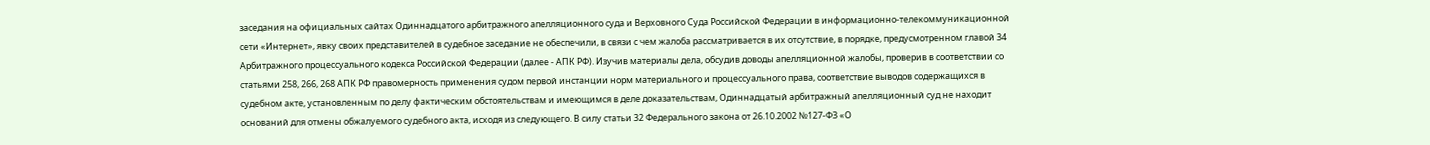заседания на официальных сайтах Одиннадцатого арбитражного апелляционного суда и Верховного Суда Российской Федерации в информационно-телекоммуникационной сети «Интернет», явку своих представителей в судебное заседание не обеспечили, в связи с чем жалоба рассматривается в их отсутствие, в порядке, предусмотренном главой 34 Арбитражного процессуального кодекса Российской Федерации (далее - АПК РФ). Изучив материалы дела, обсудив доводы апелляционной жалобы, проверив в соответствии со статьями 258, 266, 268 АПК РФ правомерность применения судом первой инстанции норм материального и процессуального права, соответствие выводов содержащихся в судебном акте, установленным по делу фактическим обстоятельствам и имеющимся в деле доказательствам, Одиннадцатый арбитражный апелляционный суд не находит оснований для отмены обжалуемого судебного акта, исходя из следующего. В силу статьи 32 Федерального закона от 26.10.2002 №127-ФЗ «О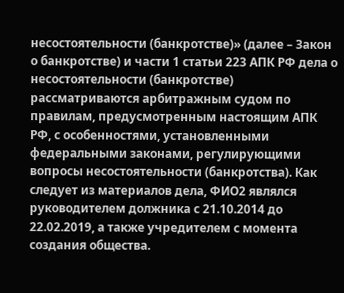несостоятельности (банкротстве)» (далее – Закон о банкротстве) и части 1 статьи 223 АПК РФ дела о несостоятельности (банкротстве) рассматриваются арбитражным судом по правилам, предусмотренным настоящим АПК РФ, с особенностями, установленными федеральными законами, регулирующими вопросы несостоятельности (банкротства). Как следует из материалов дела, ФИО2 являлся руководителем должника с 21.10.2014 до 22.02.2019, а также учредителем с момента создания общества.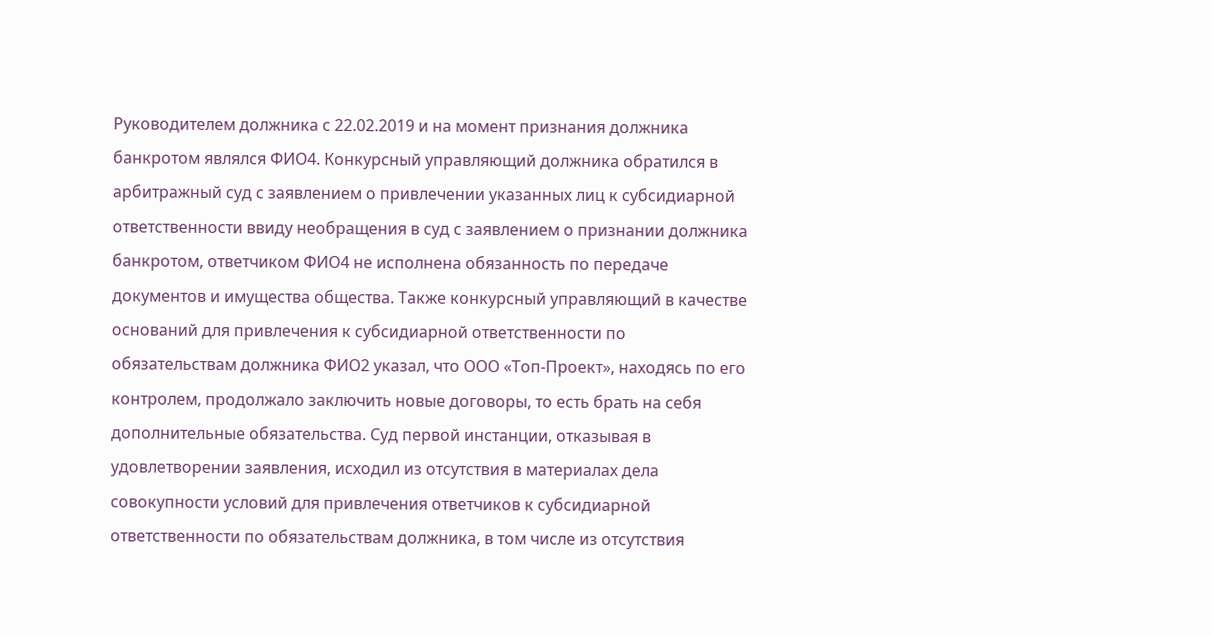Руководителем должника с 22.02.2019 и на момент признания должника банкротом являлся ФИО4. Конкурсный управляющий должника обратился в арбитражный суд с заявлением о привлечении указанных лиц к субсидиарной ответственности ввиду необращения в суд с заявлением о признании должника банкротом, ответчиком ФИО4 не исполнена обязанность по передаче документов и имущества общества. Также конкурсный управляющий в качестве оснований для привлечения к субсидиарной ответственности по обязательствам должника ФИО2 указал, что ООО «Топ-Проект», находясь по его контролем, продолжало заключить новые договоры, то есть брать на себя дополнительные обязательства. Суд первой инстанции, отказывая в удовлетворении заявления, исходил из отсутствия в материалах дела совокупности условий для привлечения ответчиков к субсидиарной ответственности по обязательствам должника, в том числе из отсутствия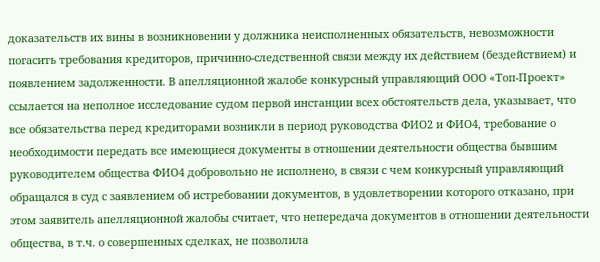доказательств их вины в возникновении у должника неисполненных обязательств, невозможности погасить требования кредиторов, причинно-следственной связи между их действием (бездействием) и появлением задолженности. В апелляционной жалобе конкурсный управляющий ООО «Топ-Проект» ссылается на неполное исследование судом первой инстанции всех обстоятельств дела, указывает, что все обязательства перед кредиторами возникли в период руководства ФИО2 и ФИО4, требование о необходимости передать все имеющиеся документы в отношении деятельности общества бывшим руководителем общества ФИО4 добровольно не исполнено, в связи с чем конкурсный управляющий обращался в суд с заявлением об истребовании документов, в удовлетворении которого отказано, при этом заявитель апелляционной жалобы считает, что непередача документов в отношении деятельности общества, в т.ч. о совершенных сделках, не позволила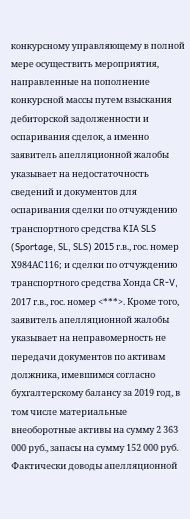конкурсному управляющему в полной мере осуществить мероприятия, направленные на пополнение конкурсной массы путем взыскания дебиторской задолженности и оспаривания сделок, а именно заявитель апелляционной жалобы указывает на недостаточность сведений и документов для оспаривания сделки по отчуждению транспортного средства KIA SLS (Sportage, SL, SLS) 2015 г.в., гос. номер Х984АС116; и сделки по отчуждению транспортного средства Хонда CR-V, 2017 г.в., гос. номер <***>. Кроме того, заявитель апелляционной жалобы указывает на неправомерность не передачи документов по активам должника, имевшимся согласно бухгалтерскому балансу за 2019 год, в том числе материальные внеоборотные активы на сумму 2 363 000 руб., запасы на сумму 152 000 руб. Фактически доводы апелляционной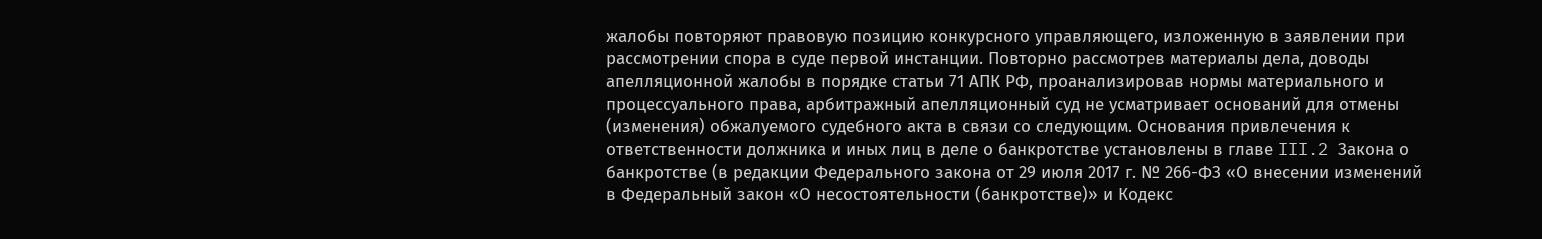жалобы повторяют правовую позицию конкурсного управляющего, изложенную в заявлении при рассмотрении спора в суде первой инстанции. Повторно рассмотрев материалы дела, доводы апелляционной жалобы в порядке статьи 71 АПК РФ, проанализировав нормы материального и процессуального права, арбитражный апелляционный суд не усматривает оснований для отмены (изменения) обжалуемого судебного акта в связи со следующим. Основания привлечения к ответственности должника и иных лиц в деле о банкротстве установлены в главе III.2 Закона о банкротстве (в редакции Федерального закона от 29 июля 2017 г. № 266-ФЗ «О внесении изменений в Федеральный закон «О несостоятельности (банкротстве)» и Кодекс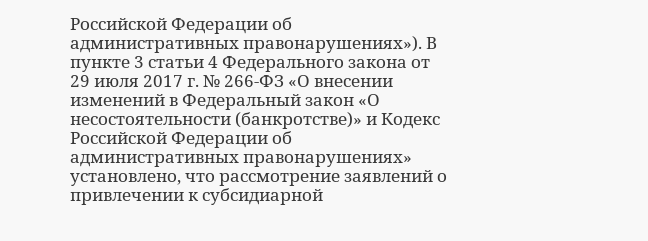Российской Федерации об административных правонарушениях»). В пункте 3 статьи 4 Федерального закона от 29 июля 2017 г. № 266-ФЗ «О внесении изменений в Федеральный закон «О несостоятельности (банкротстве)» и Кодекс Российской Федерации об административных правонарушениях» установлено, что рассмотрение заявлений о привлечении к субсидиарной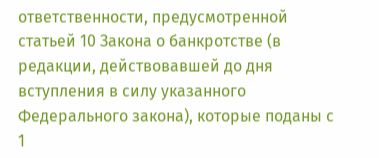ответственности, предусмотренной статьей 10 Закона о банкротстве (в редакции, действовавшей до дня вступления в силу указанного Федерального закона), которые поданы с 1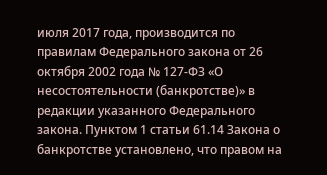июля 2017 года, производится по правилам Федерального закона от 26 октября 2002 года № 127-ФЗ «О несостоятельности (банкротстве)» в редакции указанного Федерального закона. Пунктом 1 статьи 61.14 Закона о банкротстве установлено, что правом на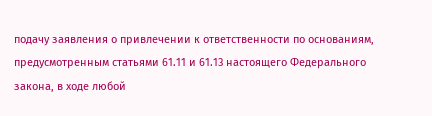подачу заявления о привлечении к ответственности по основаниям, предусмотренным статьями 61.11 и 61.13 настоящего Федерального закона, в ходе любой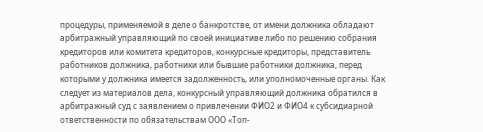процедуры, применяемой в деле о банкротстве, от имени должника обладают арбитражный управляющий по своей инициативе либо по решению собрания кредиторов или комитета кредиторов, конкурсные кредиторы, представитель работников должника, работники или бывшие работники должника, перед которыми у должника имеется задолженность, или уполномоченные органы. Как следует из материалов дела, конкурсный управляющий должника обратился в арбитражный суд с заявлением о привлечении ФИО2 и ФИО4 к субсидиарной ответственности по обязательствам ООО «Топ-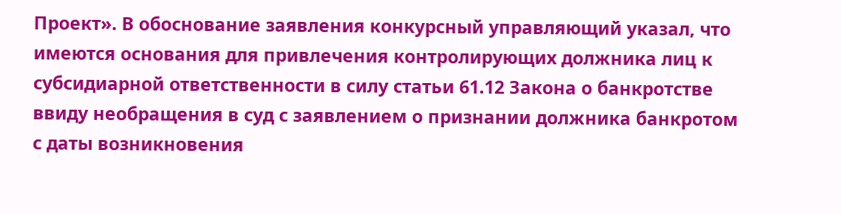Проект». В обоснование заявления конкурсный управляющий указал, что имеются основания для привлечения контролирующих должника лиц к субсидиарной ответственности в силу статьи 61.12 Закона о банкротстве ввиду необращения в суд с заявлением о признании должника банкротом с даты возникновения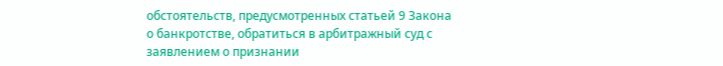обстоятельств, предусмотренных статьей 9 Закона о банкротстве, обратиться в арбитражный суд с заявлением о признании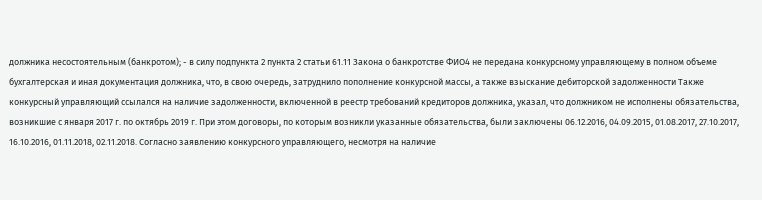должника несостоятельным (банкротом); - в силу подпункта 2 пункта 2 статьи 61.11 Закона о банкротстве ФИО4 не передана конкурсному управляющему в полном объеме бухгалтерская и иная документация должника, что, в свою очередь, затруднило пополнение конкурсной массы, а также взыскание дебиторской задолженности Также конкурсный управляющий ссылался на наличие задолженности, включенной в реестр требований кредиторов должника, указал, что должником не исполнены обязательства, возникшие с января 2017 г. по октябрь 2019 г. При этом договоры, по которым возникли указанные обязательства, были заключены 06.12.2016, 04.09.2015, 01.08.2017, 27.10.2017, 16.10.2016, 01.11.2018, 02.11.2018. Согласно заявлению конкурсного управляющего, несмотря на наличие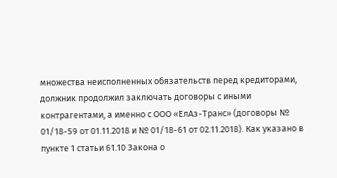множества неисполненных обязательств перед кредиторами, должник продолжил заключать договоры с иными контрагентами, а именно с ООО «ЕлАз-Транс» (договоры № 01/18-59 от 01.11.2018 и № 01/18-61 от 02.11.2018). Как указано в пункте 1 статьи 61.10 Закона о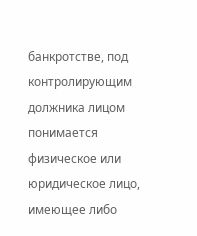банкротстве, под контролирующим должника лицом понимается физическое или юридическое лицо, имеющее либо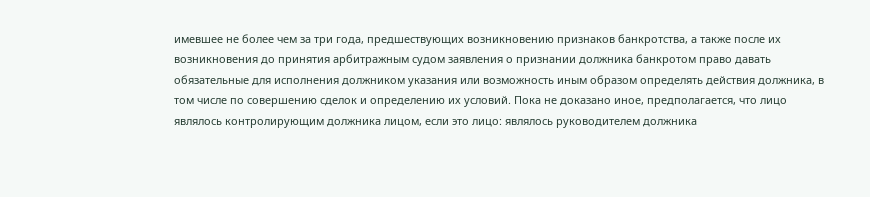имевшее не более чем за три года, предшествующих возникновению признаков банкротства, а также после их возникновения до принятия арбитражным судом заявления о признании должника банкротом право давать обязательные для исполнения должником указания или возможность иным образом определять действия должника, в том числе по совершению сделок и определению их условий. Пока не доказано иное, предполагается, что лицо являлось контролирующим должника лицом, если это лицо: являлось руководителем должника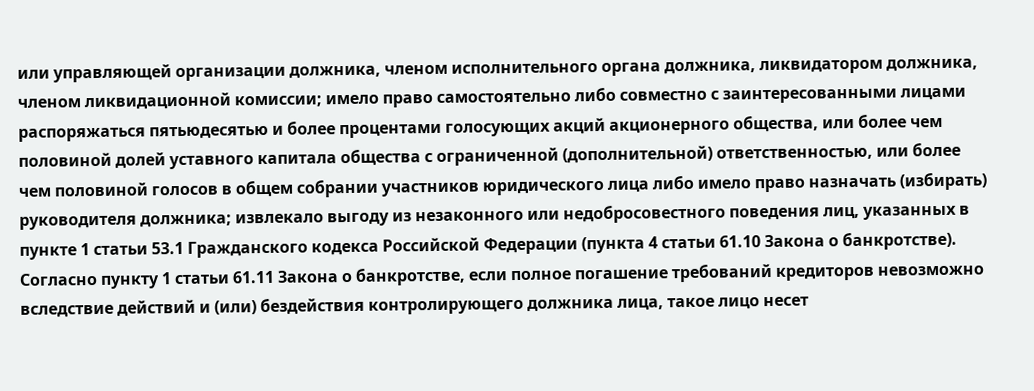или управляющей организации должника, членом исполнительного органа должника, ликвидатором должника, членом ликвидационной комиссии; имело право самостоятельно либо совместно с заинтересованными лицами распоряжаться пятьюдесятью и более процентами голосующих акций акционерного общества, или более чем половиной долей уставного капитала общества с ограниченной (дополнительной) ответственностью, или более чем половиной голосов в общем собрании участников юридического лица либо имело право назначать (избирать) руководителя должника; извлекало выгоду из незаконного или недобросовестного поведения лиц, указанных в пункте 1 статьи 53.1 Гражданского кодекса Российской Федерации (пункта 4 статьи 61.10 Закона о банкротстве). Согласно пункту 1 статьи 61.11 Закона о банкротстве, если полное погашение требований кредиторов невозможно вследствие действий и (или) бездействия контролирующего должника лица, такое лицо несет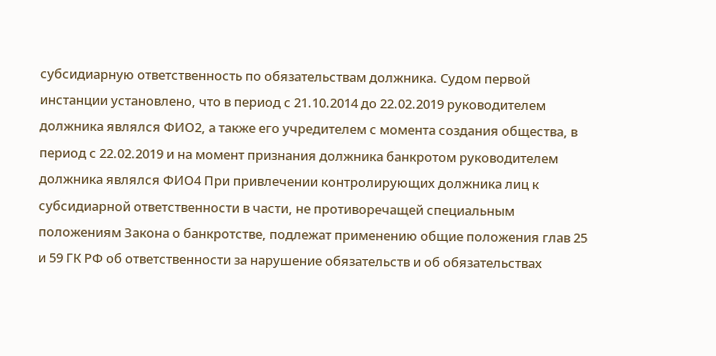субсидиарную ответственность по обязательствам должника. Судом первой инстанции установлено, что в период с 21.10.2014 до 22.02.2019 руководителем должника являлся ФИО2, а также его учредителем с момента создания общества, в период с 22.02.2019 и на момент признания должника банкротом руководителем должника являлся ФИО4 При привлечении контролирующих должника лиц к субсидиарной ответственности в части, не противоречащей специальным положениям Закона о банкротстве, подлежат применению общие положения глав 25 и 59 ГК РФ об ответственности за нарушение обязательств и об обязательствах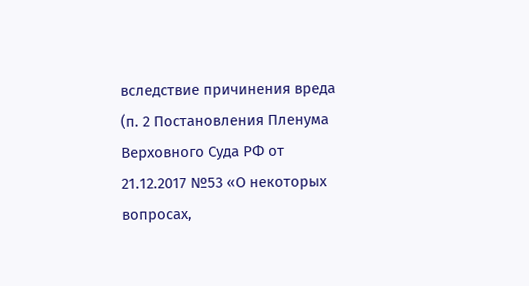вследствие причинения вреда (п. 2 Постановления Пленума Верховного Суда РФ от 21.12.2017 №53 «О некоторых вопросах,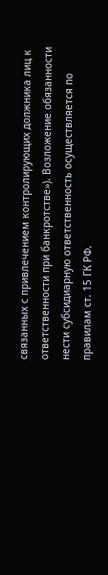связанных с привлечением контролирующих должника лиц к ответственности при банкротстве»). Возложение обязанности нести субсидиарную ответственность осуществляется по правилам ст. 15 ГК РФ.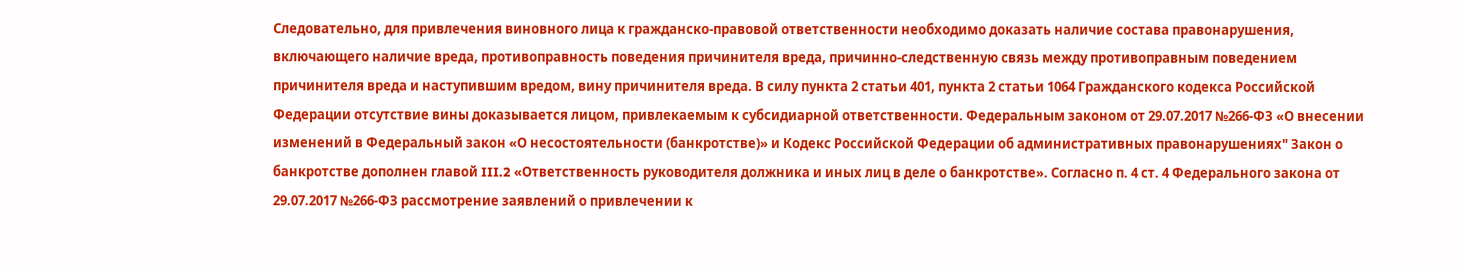Следовательно, для привлечения виновного лица к гражданско-правовой ответственности необходимо доказать наличие состава правонарушения, включающего наличие вреда, противоправность поведения причинителя вреда, причинно-следственную связь между противоправным поведением причинителя вреда и наступившим вредом, вину причинителя вреда. В силу пункта 2 статьи 401, пункта 2 статьи 1064 Гражданского кодекса Российской Федерации отсутствие вины доказывается лицом, привлекаемым к субсидиарной ответственности. Федеральным законом от 29.07.2017 №266-ФЗ «О внесении изменений в Федеральный закон «О несостоятельности (банкротстве)» и Кодекс Российской Федерации об административных правонарушениях" Закон о банкротстве дополнен главой III.2 «Ответственность руководителя должника и иных лиц в деле о банкротстве». Согласно п. 4 ст. 4 Федерального закона от 29.07.2017 №266-ФЗ рассмотрение заявлений о привлечении к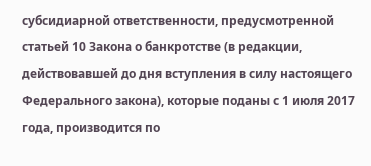субсидиарной ответственности, предусмотренной статьей 10 Закона о банкротстве (в редакции, действовавшей до дня вступления в силу настоящего Федерального закона), которые поданы с 1 июля 2017 года, производится по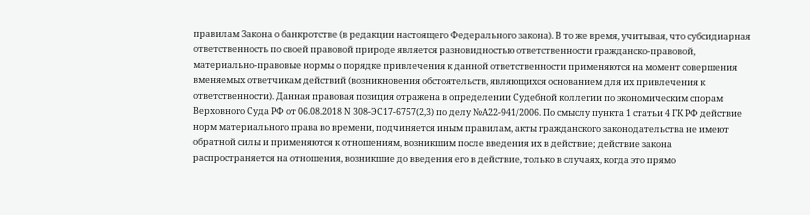правилам Закона о банкротстве (в редакции настоящего Федерального закона). В то же время, учитывая, что субсидиарная ответственность по своей правовой природе является разновидностью ответственности гражданско-правовой, материально-правовые нормы о порядке привлечения к данной ответственности применяются на момент совершения вменяемых ответчикам действий (возникновения обстоятельств, являющихся основанием для их привлечения к ответственности). Данная правовая позиция отражена в определении Судебной коллегии по экономическим спорам Верховного Суда РФ от 06.08.2018 N 308-ЭС17-6757(2,3) по делу №А22-941/2006. По смыслу пункта 1 статьи 4 ГК РФ действие норм материального права во времени, подчиняется иным правилам, акты гражданского законодательства не имеют обратной силы и применяются к отношениям, возникшим после введения их в действие; действие закона распространяется на отношения, возникшие до введения его в действие, только в случаях, когда это прямо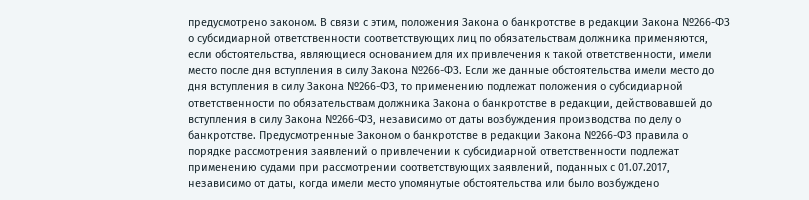предусмотрено законом. В связи с этим, положения Закона о банкротстве в редакции Закона №266-ФЗ о субсидиарной ответственности соответствующих лиц по обязательствам должника применяются, если обстоятельства, являющиеся основанием для их привлечения к такой ответственности, имели место после дня вступления в силу Закона №266-ФЗ. Если же данные обстоятельства имели место до дня вступления в силу Закона №266-ФЗ, то применению подлежат положения о субсидиарной ответственности по обязательствам должника Закона о банкротстве в редакции, действовавшей до вступления в силу Закона №266-ФЗ, независимо от даты возбуждения производства по делу о банкротстве. Предусмотренные Законом о банкротстве в редакции Закона №266-ФЗ правила о порядке рассмотрения заявлений о привлечении к субсидиарной ответственности подлежат применению судами при рассмотрении соответствующих заявлений, поданных с 01.07.2017, независимо от даты, когда имели место упомянутые обстоятельства или было возбуждено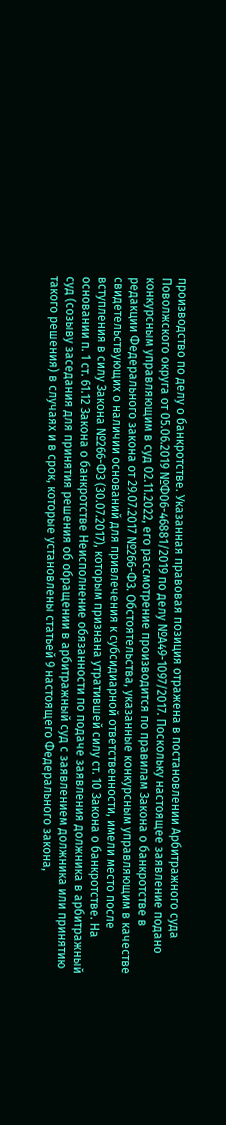производство по делу о банкротстве. Указанная правовая позиция отражена в постановлении Арбитражного суда Поволжского округа от 05.06.2019 №Ф06-46881/2019 по делу №А49-1097/2017. Поскольку настоящее заявление подано конкурсным управляющим в суд 02.11.2022, его рассмотрение производится по правилам Закона о банкротстве в редакции Федерального закона от 29.07.2017 №266-ФЗ. Обстоятельства, указанные конкурсным управляющим в качестве свидетельствующих о наличии оснований для привлечения к субсидиарной ответственности, имели место после вступления в силу Закона №266-ФЗ (30.07.2017), которым признана утратившей силу ст. 10 Закона о банкротстве. На основании п. 1 ст. 61.12 Закона о банкротстве Неисполнение обязанности по подаче заявления должника в арбитражный суд (созыву заседания для принятия решения об обращении в арбитражный суд с заявлением должника или принятию такого решения) в случаях и в срок, которые установлены статьей 9 настоящего Федерального закона,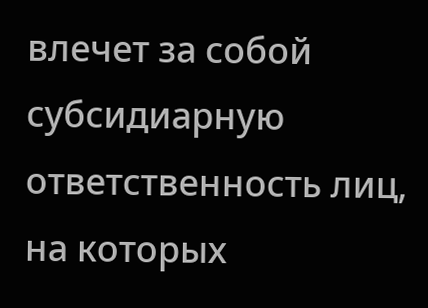влечет за собой субсидиарную ответственность лиц, на которых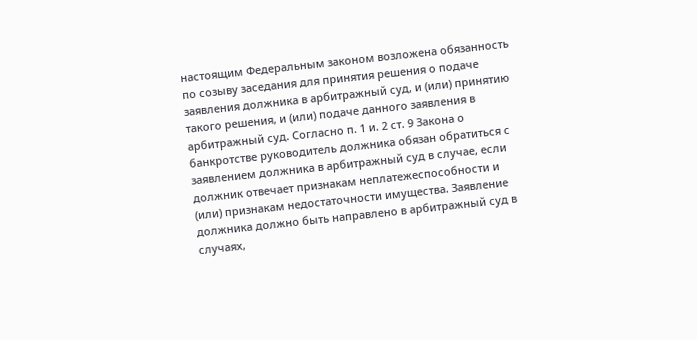настоящим Федеральным законом возложена обязанность по созыву заседания для принятия решения о подаче заявления должника в арбитражный суд, и (или) принятию такого решения, и (или) подаче данного заявления в арбитражный суд. Согласно п. 1 и. 2 ст. 9 Закона о банкротстве руководитель должника обязан обратиться с заявлением должника в арбитражный суд в случае, если должник отвечает признакам неплатежеспособности и (или) признакам недостаточности имущества. Заявление должника должно быть направлено в арбитражный суд в случаях,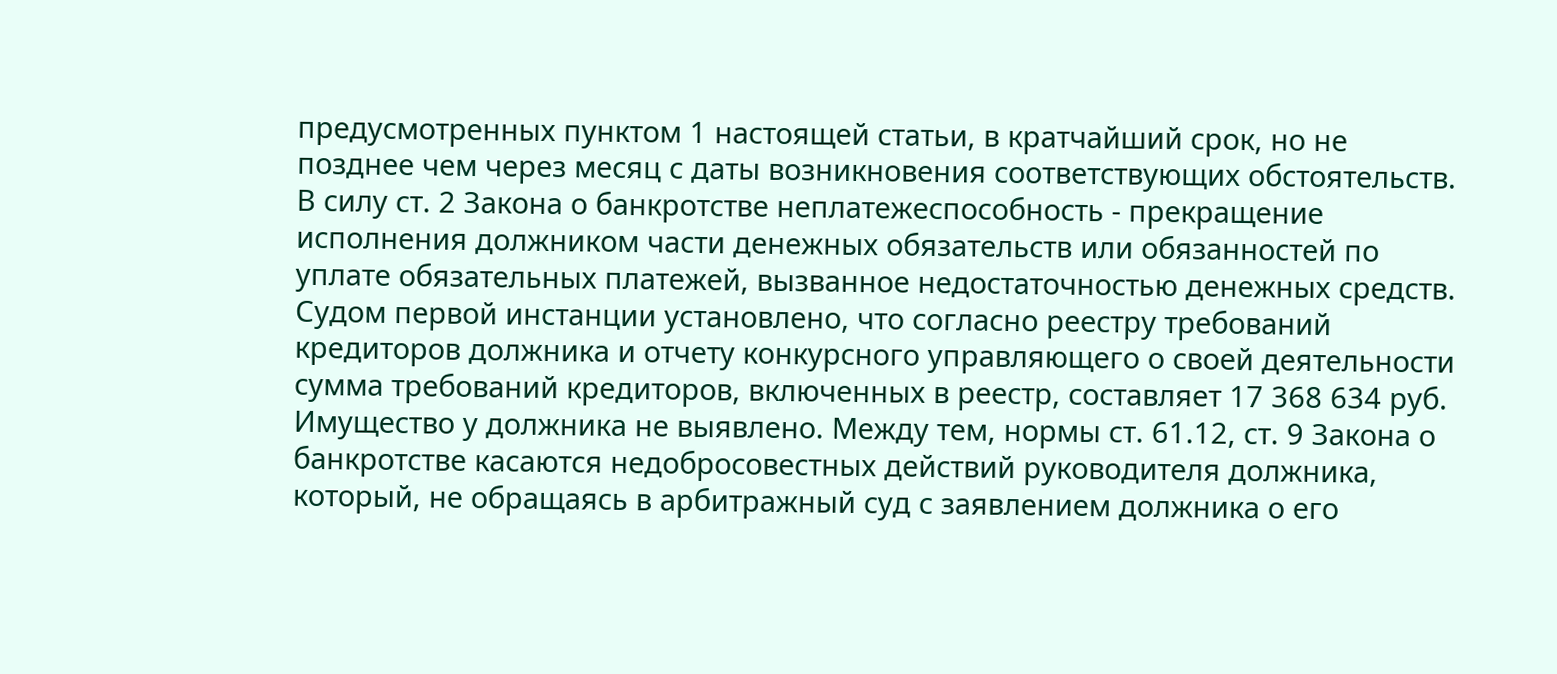предусмотренных пунктом 1 настоящей статьи, в кратчайший срок, но не позднее чем через месяц с даты возникновения соответствующих обстоятельств. В силу ст. 2 Закона о банкротстве неплатежеспособность - прекращение исполнения должником части денежных обязательств или обязанностей по уплате обязательных платежей, вызванное недостаточностью денежных средств. Судом первой инстанции установлено, что согласно реестру требований кредиторов должника и отчету конкурсного управляющего о своей деятельности сумма требований кредиторов, включенных в реестр, составляет 17 368 634 руб. Имущество у должника не выявлено. Между тем, нормы ст. 61.12, ст. 9 Закона о банкротстве касаются недобросовестных действий руководителя должника, который, не обращаясь в арбитражный суд с заявлением должника о его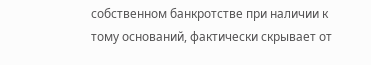собственном банкротстве при наличии к тому оснований, фактически скрывает от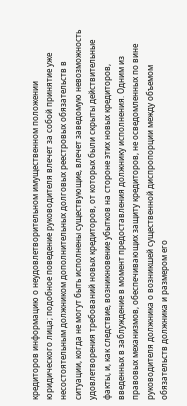кредиторов информацию о неудовлетворительном имущественном положении юридического лица; подобное поведение руководителя влечет за собой принятие уже несостоятельным должником дополнительных долговых реестровых обязательств в ситуации, когда не могут быть исполнены существующие, влечет заведомую невозможность удовлетворения требований новых кредиторов, от которых были скрыты действительные факты, и, как следствие, возникновение убытков на стороне этих новых кредиторов, введенных в заблуждение в момент предоставления должнику исполнения. Одним из правовых механизмов, обеспечивающих защиту кредиторов, не осведомленных по вине руководителя должника о возникшей существенной диспропорции между объемом обязательств должника и размером его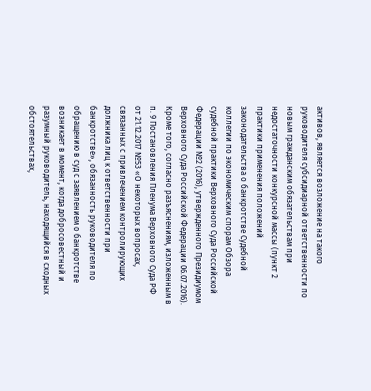активов, является возложение на такого руководителя субсидиарной ответственности по новым гражданским обязательствам при недостаточности конкурсной массы (пункт 2 практики применения положений законодательства о банкротстве Судебной коллегии по экономическим спорам Обзора судебной практики Верховного Суда Российской Федерации №2 (2016), утвержденного Президиумом Верховного Суда Российской Федерации 06.07.2016). Кроме того, согласно разъяснениям, изложенным в п. 9 Постановления Пленума Верховного Суда РФ от 21.12.2017 №53 «О некоторых вопросах, связанных с привлечением контролирующих должника лиц к ответственности при банкротстве», обязанность руководителя по обращению в суд с заявлением о банкротстве возникает в момент, когда добросовестный и разумный руководитель, находящийся в сходных обстоятельствах,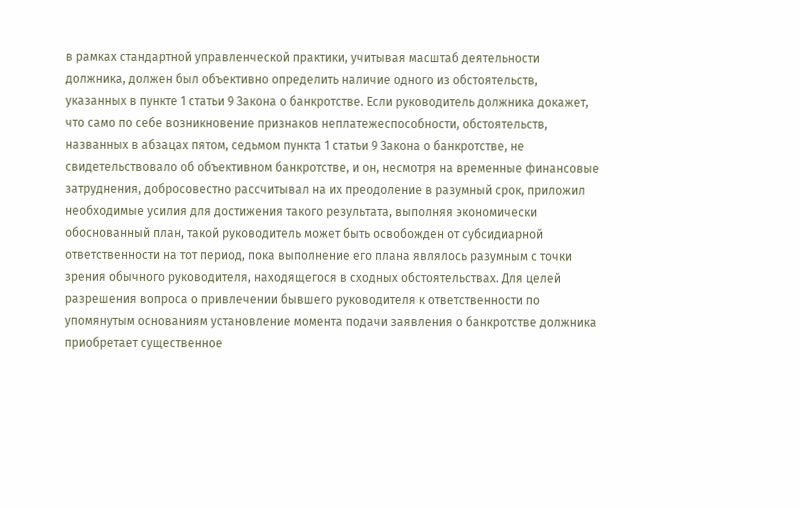в рамках стандартной управленческой практики, учитывая масштаб деятельности должника, должен был объективно определить наличие одного из обстоятельств, указанных в пункте 1 статьи 9 Закона о банкротстве. Если руководитель должника докажет, что само по себе возникновение признаков неплатежеспособности, обстоятельств, названных в абзацах пятом, седьмом пункта 1 статьи 9 Закона о банкротстве, не свидетельствовало об объективном банкротстве, и он, несмотря на временные финансовые затруднения, добросовестно рассчитывал на их преодоление в разумный срок, приложил необходимые усилия для достижения такого результата, выполняя экономически обоснованный план, такой руководитель может быть освобожден от субсидиарной ответственности на тот период, пока выполнение его плана являлось разумным с точки зрения обычного руководителя, находящегося в сходных обстоятельствах. Для целей разрешения вопроса о привлечении бывшего руководителя к ответственности по упомянутым основаниям установление момента подачи заявления о банкротстве должника приобретает существенное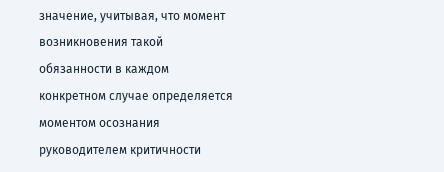значение, учитывая, что момент возникновения такой обязанности в каждом конкретном случае определяется моментом осознания руководителем критичности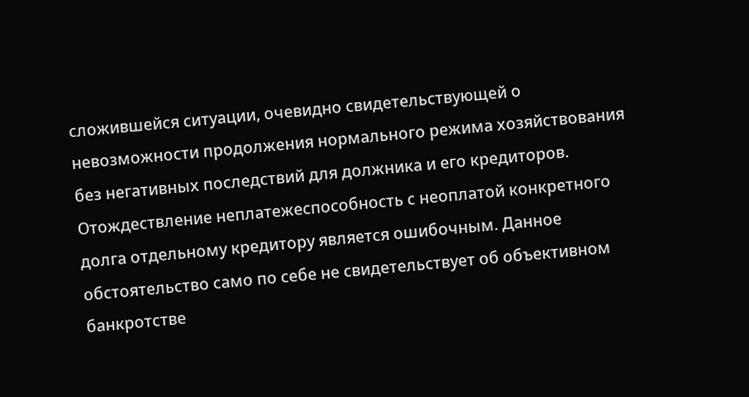сложившейся ситуации, очевидно свидетельствующей о невозможности продолжения нормального режима хозяйствования без негативных последствий для должника и его кредиторов. Отождествление неплатежеспособность с неоплатой конкретного долга отдельному кредитору является ошибочным. Данное обстоятельство само по себе не свидетельствует об объективном банкротстве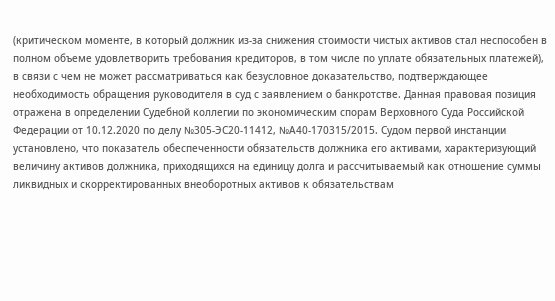(критическом моменте, в который должник из-за снижения стоимости чистых активов стал неспособен в полном объеме удовлетворить требования кредиторов, в том числе по уплате обязательных платежей), в связи с чем не может рассматриваться как безусловное доказательство, подтверждающее необходимость обращения руководителя в суд с заявлением о банкротстве. Данная правовая позиция отражена в определении Судебной коллегии по экономическим спорам Верховного Суда Российской Федерации от 10.12.2020 по делу №305-ЭС20-11412, №А40-170315/2015. Судом первой инстанции установлено, что показатель обеспеченности обязательств должника его активами, характеризующий величину активов должника, приходящихся на единицу долга и рассчитываемый как отношение суммы ликвидных и скорректированных внеоборотных активов к обязательствам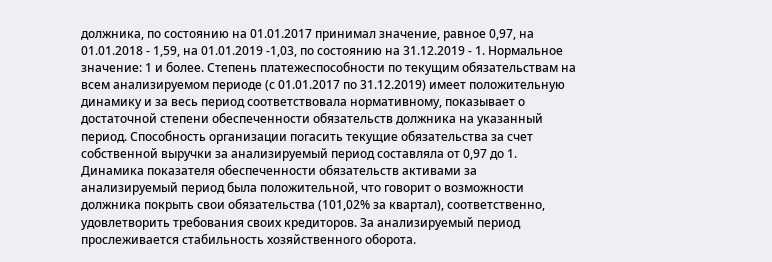должника, по состоянию на 01.01.2017 принимал значение, равное 0,97, на 01.01.2018 - 1,59, на 01.01.2019 -1,03, по состоянию на 31.12.2019 - 1. Нормальное значение: 1 и более. Степень платежеспособности по текущим обязательствам на всем анализируемом периоде (с 01.01.2017 по 31.12.2019) имеет положительную динамику и за весь период соответствовала нормативному, показывает о достаточной степени обеспеченности обязательств должника на указанный период. Способность организации погасить текущие обязательства за счет собственной выручки за анализируемый период составляла от 0,97 до 1. Динамика показателя обеспеченности обязательств активами за анализируемый период была положительной, что говорит о возможности должника покрыть свои обязательства (101,02% за квартал), соответственно, удовлетворить требования своих кредиторов. За анализируемый период прослеживается стабильность хозяйственного оборота.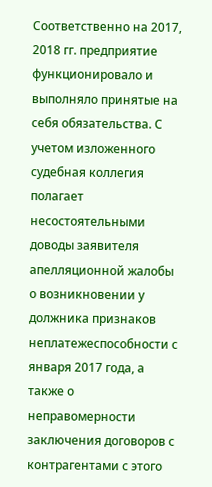Соответственно на 2017, 2018 гг. предприятие функционировало и выполняло принятые на себя обязательства. С учетом изложенного судебная коллегия полагает несостоятельными доводы заявителя апелляционной жалобы о возникновении у должника признаков неплатежеспособности с января 2017 года, а также о неправомерности заключения договоров с контрагентами с этого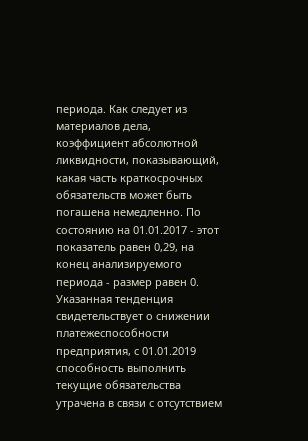периода. Как следует из материалов дела, коэффициент абсолютной ликвидности, показывающий, какая часть краткосрочных обязательств может быть погашена немедленно. По состоянию на 01.01.2017 - этот показатель равен 0,29, на конец анализируемого периода - размер равен 0. Указанная тенденция свидетельствует о снижении платежеспособности предприятия, с 01.01.2019 способность выполнить текущие обязательства утрачена в связи с отсутствием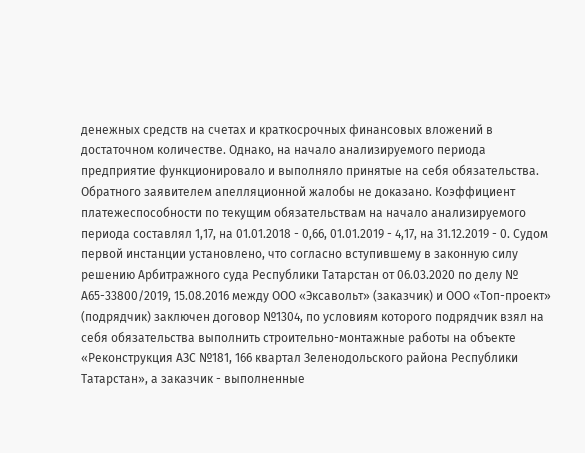денежных средств на счетах и краткосрочных финансовых вложений в достаточном количестве. Однако, на начало анализируемого периода предприятие функционировало и выполняло принятые на себя обязательства. Обратного заявителем апелляционной жалобы не доказано. Коэффициент платежеспособности по текущим обязательствам на начало анализируемого периода составлял 1,17, на 01.01.2018 - 0,66, 01.01.2019 - 4,17, на 31.12.2019 - 0. Судом первой инстанции установлено, что согласно вступившему в законную силу решению Арбитражного суда Республики Татарстан от 06.03.2020 по делу № А65-33800/2019, 15.08.2016 между ООО «Эксавольт» (заказчик) и ООО «Топ-проект» (подрядчик) заключен договор №1304, по условиям которого подрядчик взял на себя обязательства выполнить строительно-монтажные работы на объекте «Реконструкция АЗС №181, 166 квартал Зеленодольского района Республики Татарстан», а заказчик - выполненные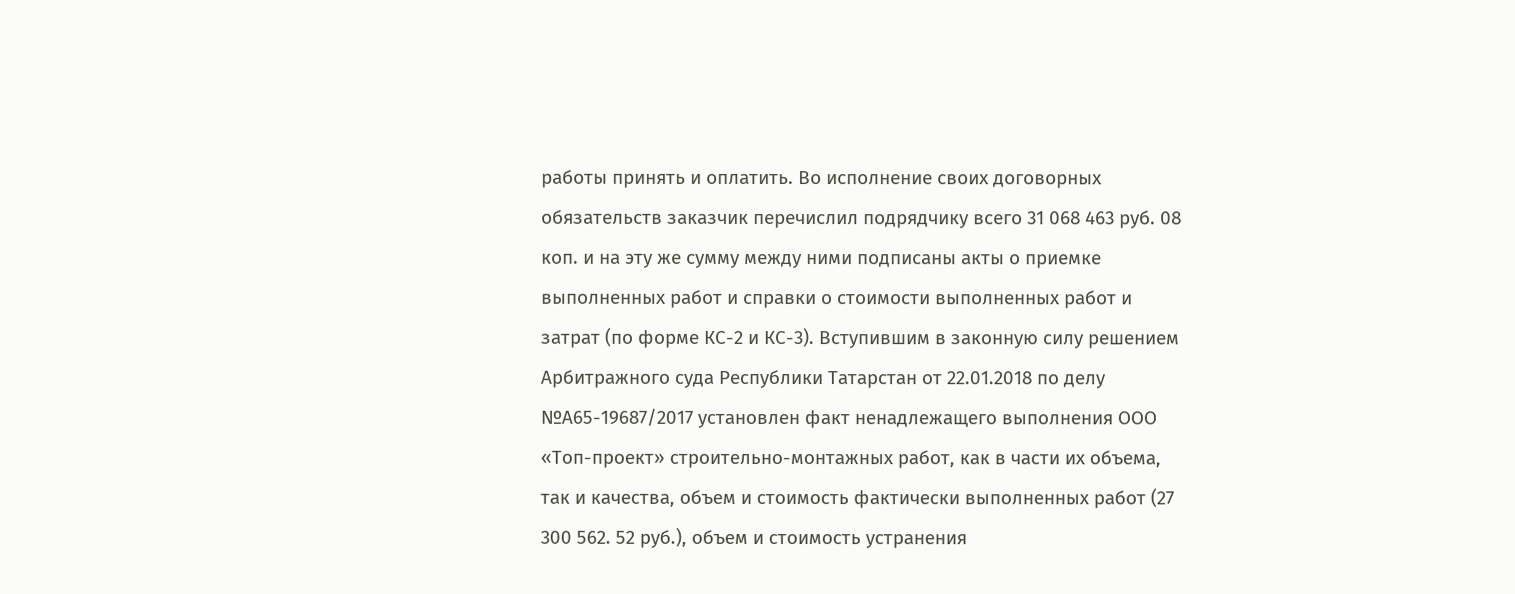работы принять и оплатить. Во исполнение своих договорных обязательств заказчик перечислил подрядчику всего 31 068 463 руб. 08 коп. и на эту же сумму между ними подписаны акты о приемке выполненных работ и справки о стоимости выполненных работ и затрат (по форме КС-2 и КС-3). Вступившим в законную силу решением Арбитражного суда Республики Татарстан от 22.01.2018 по делу №А65-19687/2017 установлен факт ненадлежащего выполнения ООО «Топ-проект» строительно-монтажных работ, как в части их объема, так и качества, объем и стоимость фактически выполненных работ (27 300 562. 52 руб.), объем и стоимость устранения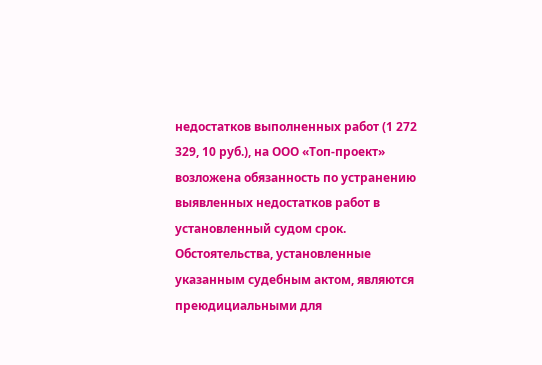недостатков выполненных работ (1 272 329, 10 руб.), на ООО «Топ-проект» возложена обязанность по устранению выявленных недостатков работ в установленный судом срок. Обстоятельства, установленные указанным судебным актом, являются преюдициальными для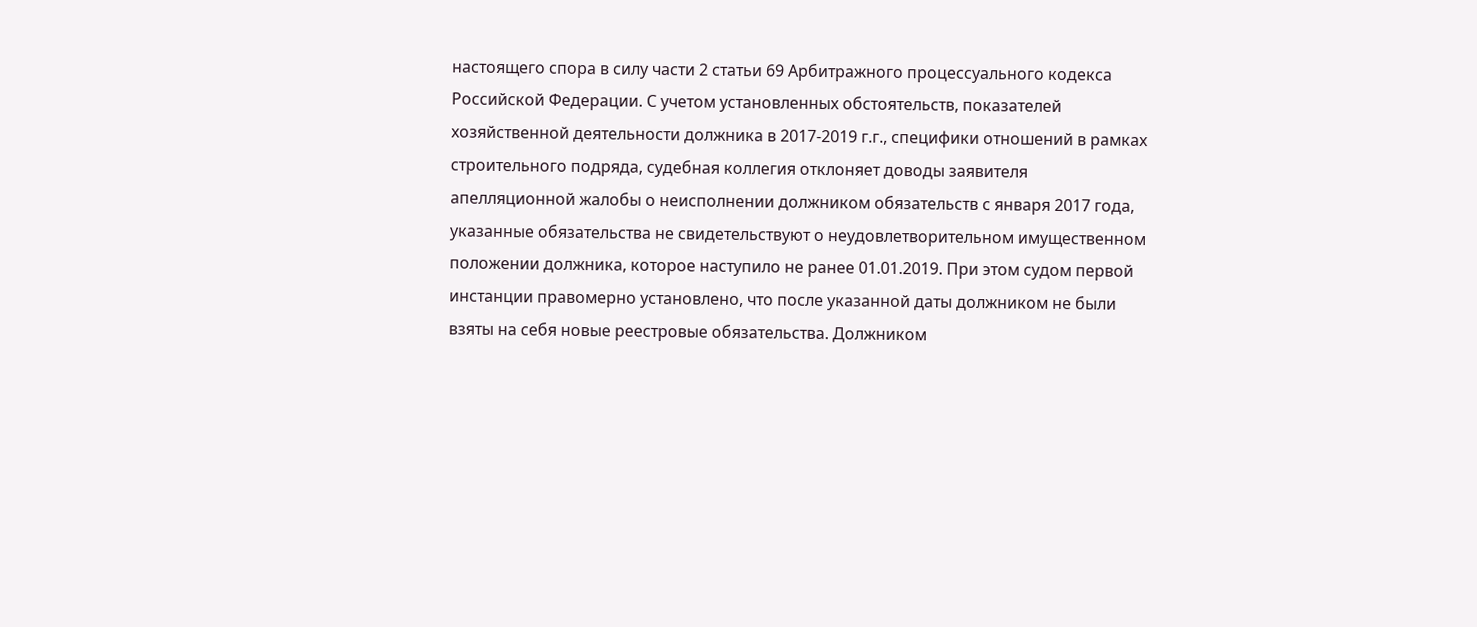настоящего спора в силу части 2 статьи 69 Арбитражного процессуального кодекса Российской Федерации. С учетом установленных обстоятельств, показателей хозяйственной деятельности должника в 2017-2019 г.г., специфики отношений в рамках строительного подряда, судебная коллегия отклоняет доводы заявителя апелляционной жалобы о неисполнении должником обязательств с января 2017 года, указанные обязательства не свидетельствуют о неудовлетворительном имущественном положении должника, которое наступило не ранее 01.01.2019. При этом судом первой инстанции правомерно установлено, что после указанной даты должником не были взяты на себя новые реестровые обязательства. Должником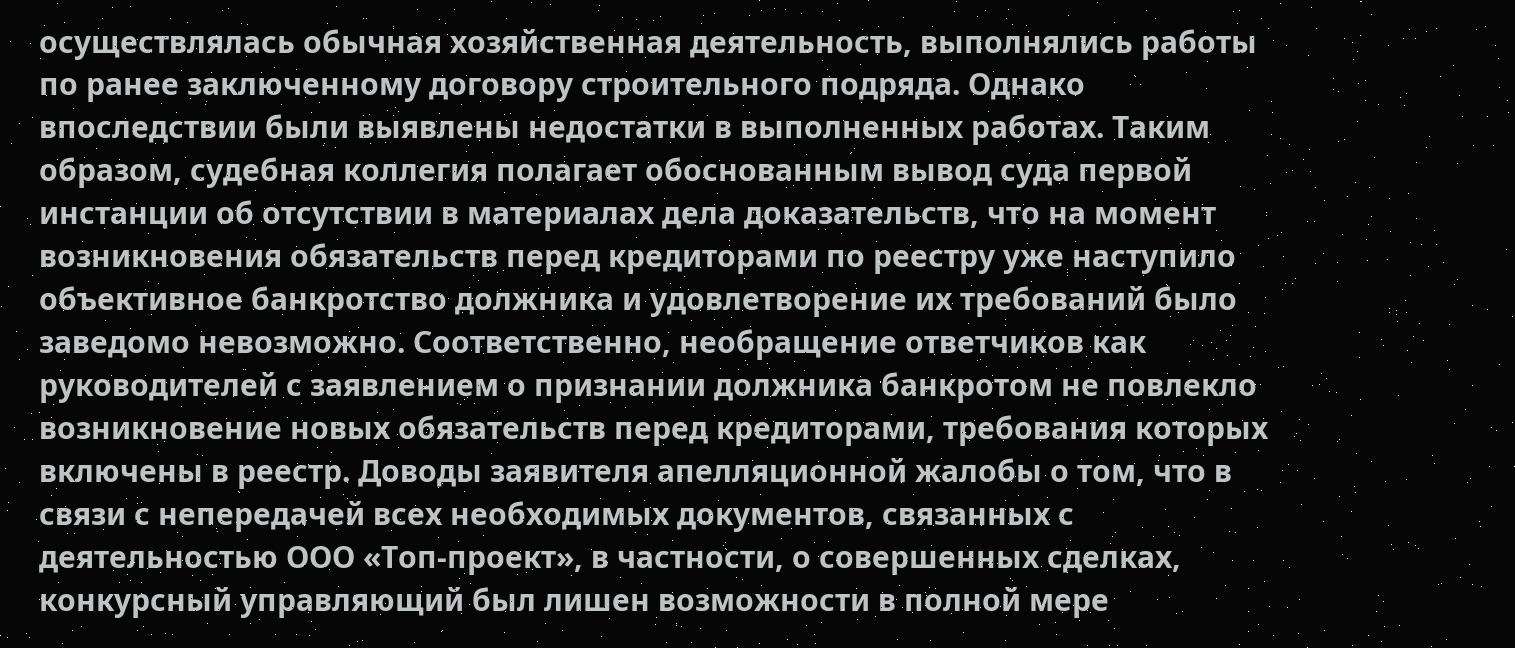осуществлялась обычная хозяйственная деятельность, выполнялись работы по ранее заключенному договору строительного подряда. Однако впоследствии были выявлены недостатки в выполненных работах. Таким образом, судебная коллегия полагает обоснованным вывод суда первой инстанции об отсутствии в материалах дела доказательств, что на момент возникновения обязательств перед кредиторами по реестру уже наступило объективное банкротство должника и удовлетворение их требований было заведомо невозможно. Соответственно, необращение ответчиков как руководителей с заявлением о признании должника банкротом не повлекло возникновение новых обязательств перед кредиторами, требования которых включены в реестр. Доводы заявителя апелляционной жалобы о том, что в связи с непередачей всех необходимых документов, связанных с деятельностью ООО «Топ-проект», в частности, о совершенных сделках, конкурсный управляющий был лишен возможности в полной мере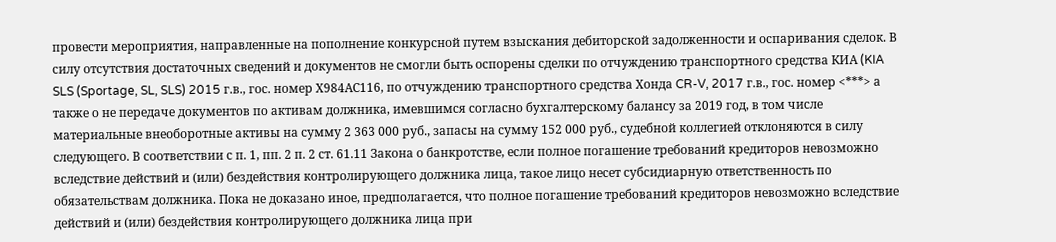провести мероприятия, направленные на пополнение конкурсной путем взыскания дебиторской задолженности и оспаривания сделок. В силу отсутствия достаточных сведений и документов не смогли быть оспорены сделки по отчуждению транспортного средства КИА (KIA SLS (Sportage, SL, SLS) 2015 г.в., гос. номер Х984АС116, по отчуждению транспортного средства Хонда CR-V, 2017 г.в., гос. номер <***> а также о не передаче документов по активам должника, имевшимся согласно бухгалтерскому балансу за 2019 год, в том числе материальные внеоборотные активы на сумму 2 363 000 руб., запасы на сумму 152 000 руб., судебной коллегией отклоняются в силу следующего. В соответствии с п. 1, пп. 2 п. 2 ст. 61.11 Закона о банкротстве, если полное погашение требований кредиторов невозможно вследствие действий и (или) бездействия контролирующего должника лица, такое лицо несет субсидиарную ответственность по обязательствам должника. Пока не доказано иное, предполагается, что полное погашение требований кредиторов невозможно вследствие действий и (или) бездействия контролирующего должника лица при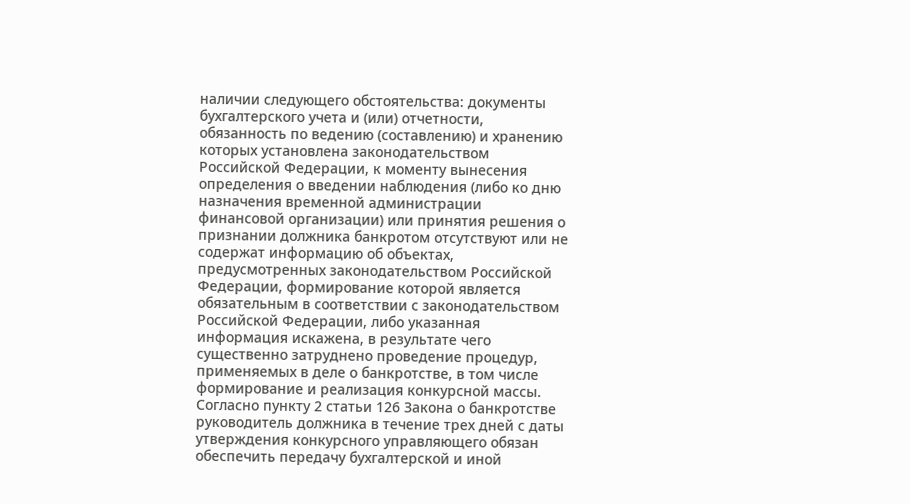наличии следующего обстоятельства: документы бухгалтерского учета и (или) отчетности, обязанность по ведению (составлению) и хранению которых установлена законодательством Российской Федерации, к моменту вынесения определения о введении наблюдения (либо ко дню назначения временной администрации финансовой организации) или принятия решения о признании должника банкротом отсутствуют или не содержат информацию об объектах, предусмотренных законодательством Российской Федерации, формирование которой является обязательным в соответствии с законодательством Российской Федерации, либо указанная информация искажена, в результате чего существенно затруднено проведение процедур, применяемых в деле о банкротстве, в том числе формирование и реализация конкурсной массы. Согласно пункту 2 статьи 126 Закона о банкротстве руководитель должника в течение трех дней с даты утверждения конкурсного управляющего обязан обеспечить передачу бухгалтерской и иной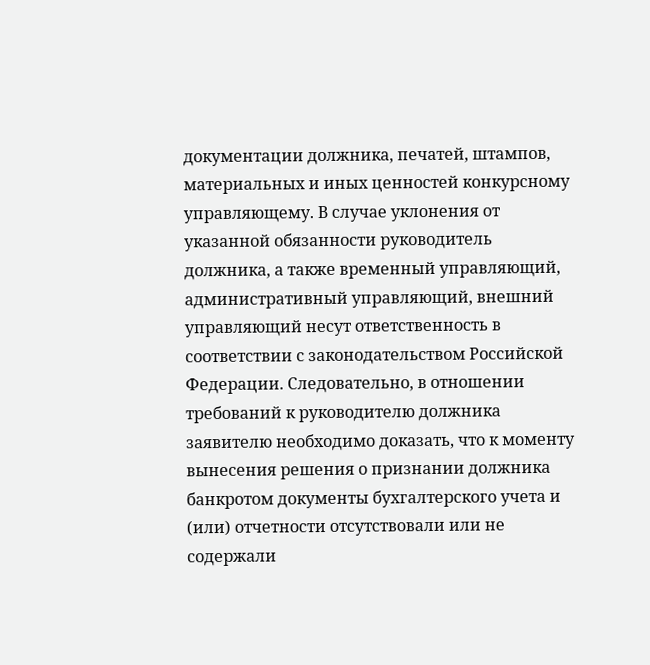документации должника, печатей, штампов, материальных и иных ценностей конкурсному управляющему. В случае уклонения от указанной обязанности руководитель должника, а также временный управляющий, административный управляющий, внешний управляющий несут ответственность в соответствии с законодательством Российской Федерации. Следовательно, в отношении требований к руководителю должника заявителю необходимо доказать, что к моменту вынесения решения о признании должника банкротом документы бухгалтерского учета и (или) отчетности отсутствовали или не содержали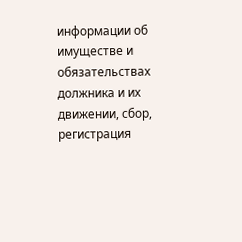информации об имуществе и обязательствах должника и их движении, сбор, регистрация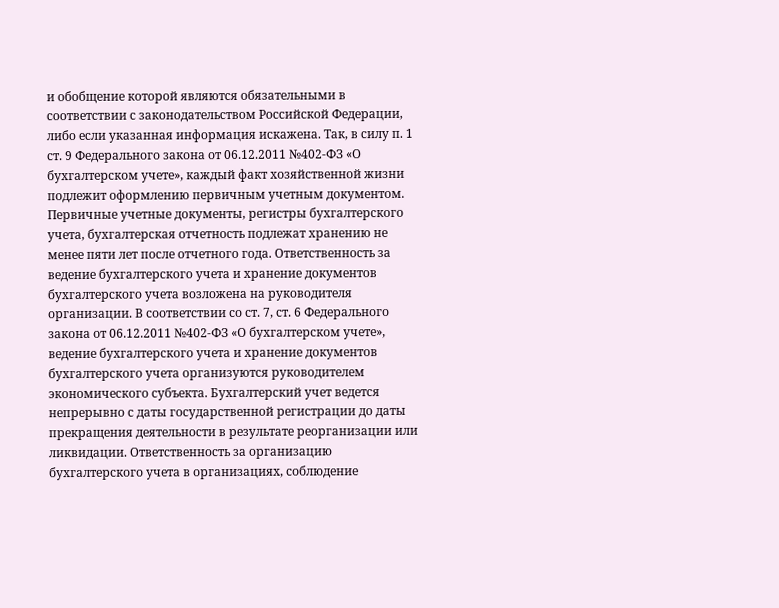и обобщение которой являются обязательными в соответствии с законодательством Российской Федерации, либо если указанная информация искажена. Так, в силу п. 1 ст. 9 Федерального закона от 06.12.2011 №402-ФЗ «О бухгалтерском учете», каждый факт хозяйственной жизни подлежит оформлению первичным учетным документом. Первичные учетные документы, регистры бухгалтерского учета, бухгалтерская отчетность подлежат хранению не менее пяти лет после отчетного года. Ответственность за ведение бухгалтерского учета и хранение документов бухгалтерского учета возложена на руководителя организации. В соответствии со ст. 7, ст. 6 Федерального закона от 06.12.2011 №402-ФЗ «О бухгалтерском учете», ведение бухгалтерского учета и хранение документов бухгалтерского учета организуются руководителем экономического субъекта. Бухгалтерский учет ведется непрерывно с даты государственной регистрации до даты прекращения деятельности в результате реорганизации или ликвидации. Ответственность за организацию бухгалтерского учета в организациях, соблюдение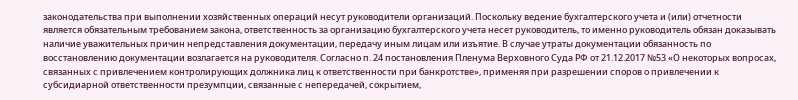законодательства при выполнении хозяйственных операций несут руководители организаций. Поскольку ведение бухгалтерского учета и (или) отчетности является обязательным требованием закона, ответственность за организацию бухгалтерского учета несет руководитель, то именно руководитель обязан доказывать наличие уважительных причин непредставления документации, передачу иным лицам или изъятие. В случае утраты документации обязанность по восстановлению документации возлагается на руководителя. Согласно п. 24 постановления Пленума Верховного Суда РФ от 21.12.2017 №53 «О некоторых вопросах, связанных с привлечением контролирующих должника лиц к ответственности при банкротстве», применяя при разрешении споров о привлечении к субсидиарной ответственности презумпции, связанные с непередачей, сокрытием,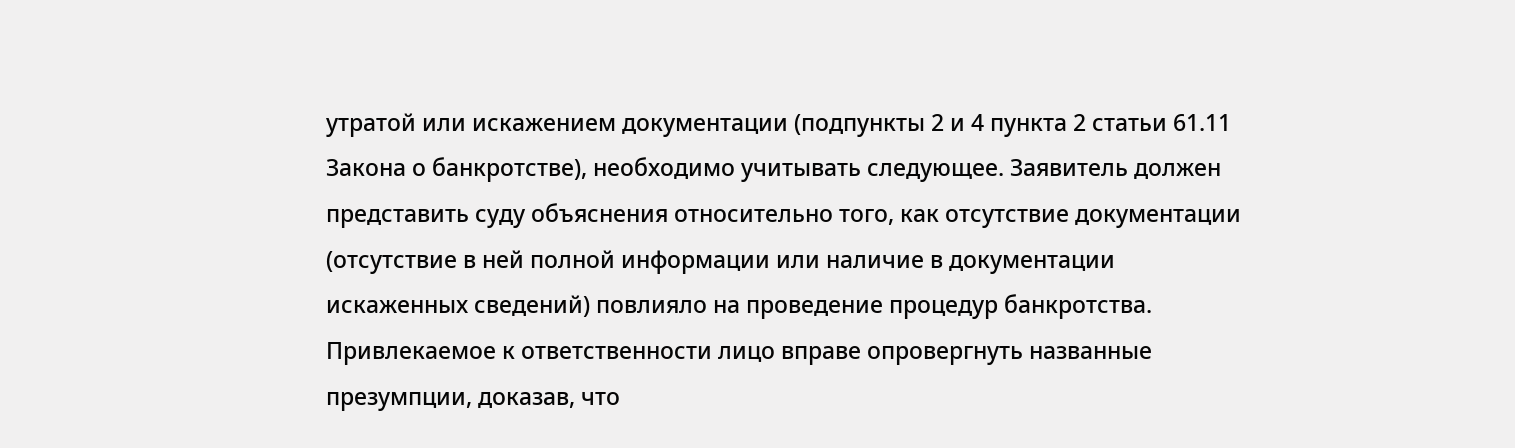утратой или искажением документации (подпункты 2 и 4 пункта 2 статьи 61.11 Закона о банкротстве), необходимо учитывать следующее. Заявитель должен представить суду объяснения относительно того, как отсутствие документации (отсутствие в ней полной информации или наличие в документации искаженных сведений) повлияло на проведение процедур банкротства. Привлекаемое к ответственности лицо вправе опровергнуть названные презумпции, доказав, что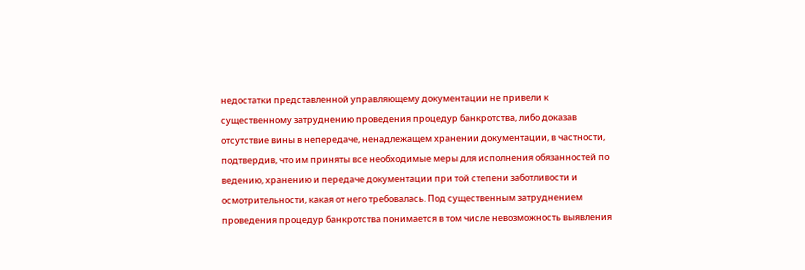недостатки представленной управляющему документации не привели к существенному затруднению проведения процедур банкротства, либо доказав отсутствие вины в непередаче, ненадлежащем хранении документации, в частности, подтвердив, что им приняты все необходимые меры для исполнения обязанностей по ведению, хранению и передаче документации при той степени заботливости и осмотрительности, какая от него требовалась. Под существенным затруднением проведения процедур банкротства понимается в том числе невозможность выявления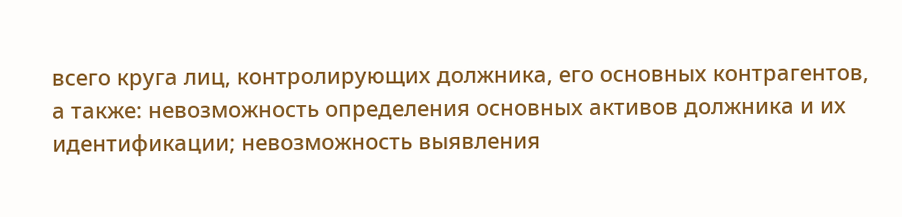всего круга лиц, контролирующих должника, его основных контрагентов, а также: невозможность определения основных активов должника и их идентификации; невозможность выявления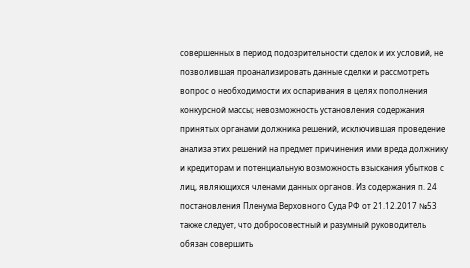совершенных в период подозрительности сделок и их условий, не позволившая проанализировать данные сделки и рассмотреть вопрос о необходимости их оспаривания в целях пополнения конкурсной массы; невозможность установления содержания принятых органами должника решений, исключившая проведение анализа этих решений на предмет причинения ими вреда должнику и кредиторам и потенциальную возможность взыскания убытков с лиц, являющихся членами данных органов. Из содержания п. 24 постановления Пленума Верховного Суда РФ от 21.12.2017 №53 также следует, что добросовестный и разумный руководитель обязан совершить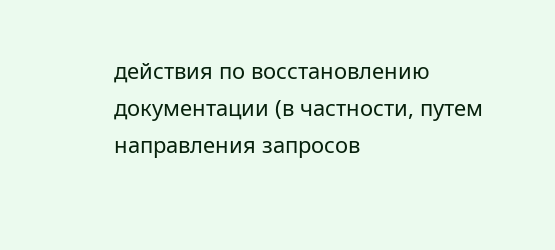действия по восстановлению документации (в частности, путем направления запросов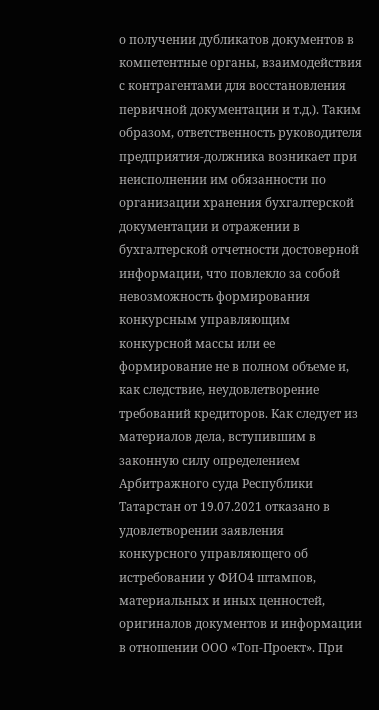о получении дубликатов документов в компетентные органы, взаимодействия с контрагентами для восстановления первичной документации и т.д.). Таким образом, ответственность руководителя предприятия-должника возникает при неисполнении им обязанности по организации хранения бухгалтерской документации и отражении в бухгалтерской отчетности достоверной информации, что повлекло за собой невозможность формирования конкурсным управляющим конкурсной массы или ее формирование не в полном объеме и, как следствие, неудовлетворение требований кредиторов. Как следует из материалов дела, вступившим в законную силу определением Арбитражного суда Республики Татарстан от 19.07.2021 отказано в удовлетворении заявления конкурсного управляющего об истребовании у ФИО4 штампов, материальных и иных ценностей, оригиналов документов и информации в отношении ООО «Топ-Проект». При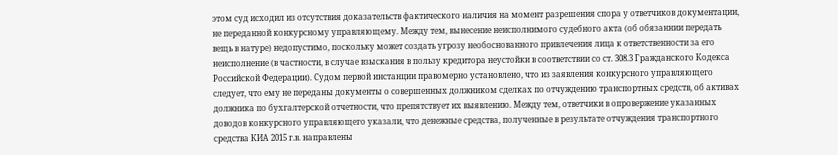этом суд исходил из отсутствия доказательств фактического наличия на момент разрешения спора у ответчиков документации, не переданной конкурсному управляющему. Между тем, вынесение неисполнимого судебного акта (об обязаннии передать вещь в натуре) недопустимо, поскольку может создать угрозу необоснованного привлечения лица к ответственности за его неисполнение (в частности, в случае взыскания в пользу кредитора неустойки в соответствии со ст. 308.3 Гражданского Кодекса Российской Федерации). Судом первой инстанции правомерно установлено, что из заявления конкурсного управляющего следует, что ему не переданы документы о совершенных должником сделках по отчуждению транспортных средств, об активах должника по бухгалтерской отчетности, что препятствует их выявлению. Между тем, ответчики в опровержение указанных доводов конкурсного управляющего указали, что денежные средства, полученные в результате отчуждения транспортного средства КИА 2015 г.в. направлены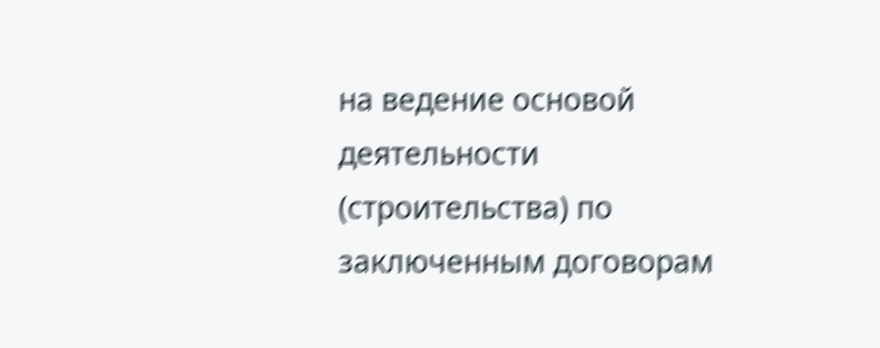на ведение основой деятельности (строительства) по заключенным договорам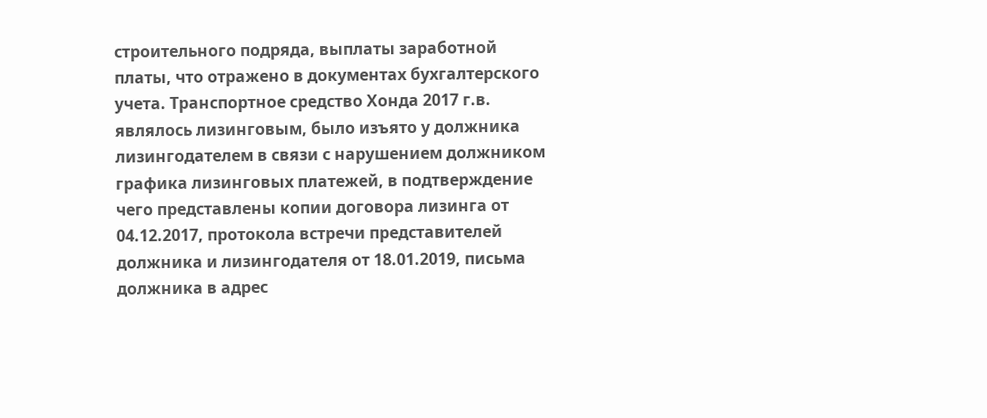строительного подряда, выплаты заработной платы, что отражено в документах бухгалтерского учета. Транспортное средство Хонда 2017 г.в. являлось лизинговым, было изъято у должника лизингодателем в связи с нарушением должником графика лизинговых платежей, в подтверждение чего представлены копии договора лизинга от 04.12.2017, протокола встречи представителей должника и лизингодателя от 18.01.2019, письма должника в адрес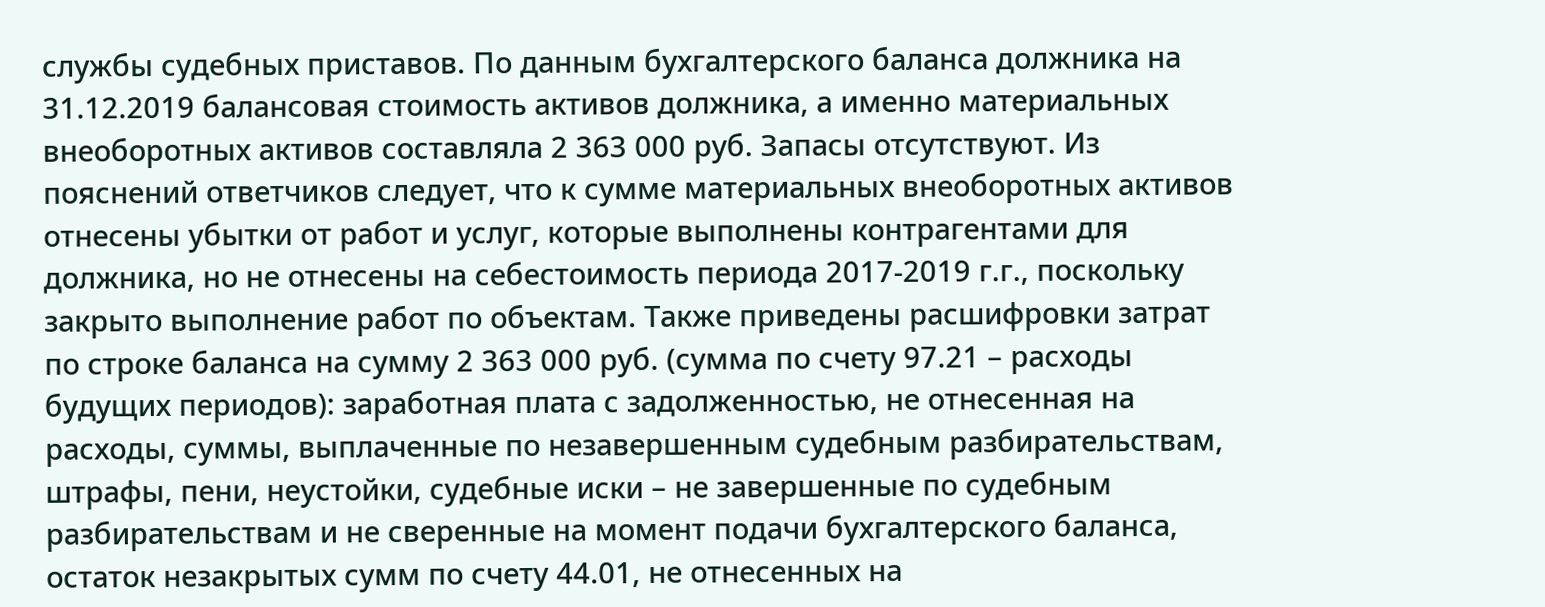службы судебных приставов. По данным бухгалтерского баланса должника на 31.12.2019 балансовая стоимость активов должника, а именно материальных внеоборотных активов составляла 2 363 000 руб. Запасы отсутствуют. Из пояснений ответчиков следует, что к сумме материальных внеоборотных активов отнесены убытки от работ и услуг, которые выполнены контрагентами для должника, но не отнесены на себестоимость периода 2017-2019 г.г., поскольку закрыто выполнение работ по объектам. Также приведены расшифровки затрат по строке баланса на сумму 2 363 000 руб. (сумма по счету 97.21 – расходы будущих периодов): заработная плата с задолженностью, не отнесенная на расходы, суммы, выплаченные по незавершенным судебным разбирательствам, штрафы, пени, неустойки, судебные иски – не завершенные по судебным разбирательствам и не сверенные на момент подачи бухгалтерского баланса, остаток незакрытых сумм по счету 44.01, не отнесенных на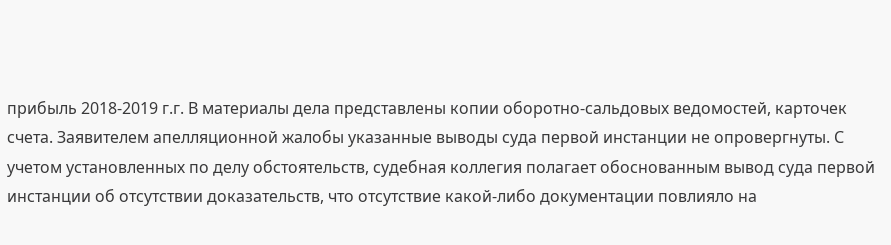прибыль 2018-2019 г.г. В материалы дела представлены копии оборотно-сальдовых ведомостей, карточек счета. Заявителем апелляционной жалобы указанные выводы суда первой инстанции не опровергнуты. С учетом установленных по делу обстоятельств, судебная коллегия полагает обоснованным вывод суда первой инстанции об отсутствии доказательств, что отсутствие какой-либо документации повлияло на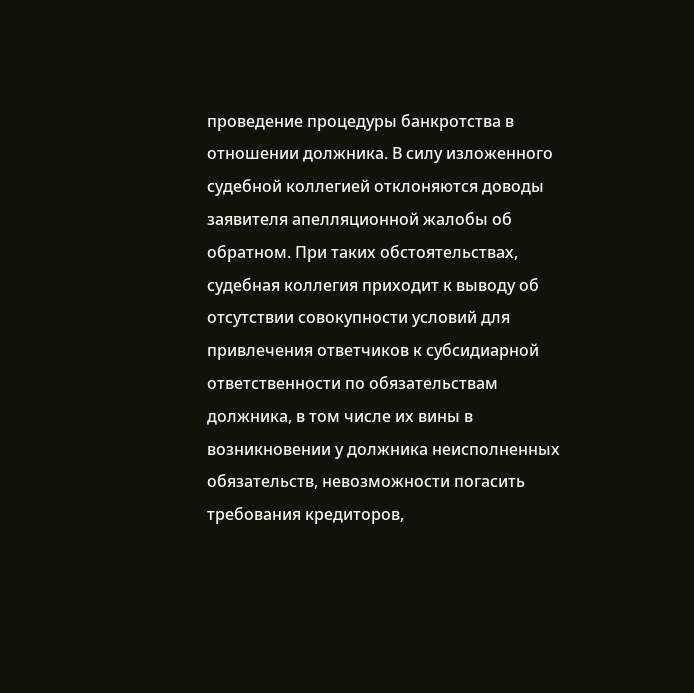проведение процедуры банкротства в отношении должника. В силу изложенного судебной коллегией отклоняются доводы заявителя апелляционной жалобы об обратном. При таких обстоятельствах, судебная коллегия приходит к выводу об отсутствии совокупности условий для привлечения ответчиков к субсидиарной ответственности по обязательствам должника, в том числе их вины в возникновении у должника неисполненных обязательств, невозможности погасить требования кредиторов,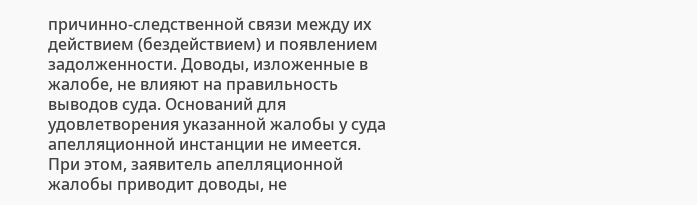причинно-следственной связи между их действием (бездействием) и появлением задолженности. Доводы, изложенные в жалобе, не влияют на правильность выводов суда. Оснований для удовлетворения указанной жалобы у суда апелляционной инстанции не имеется. При этом, заявитель апелляционной жалобы приводит доводы, не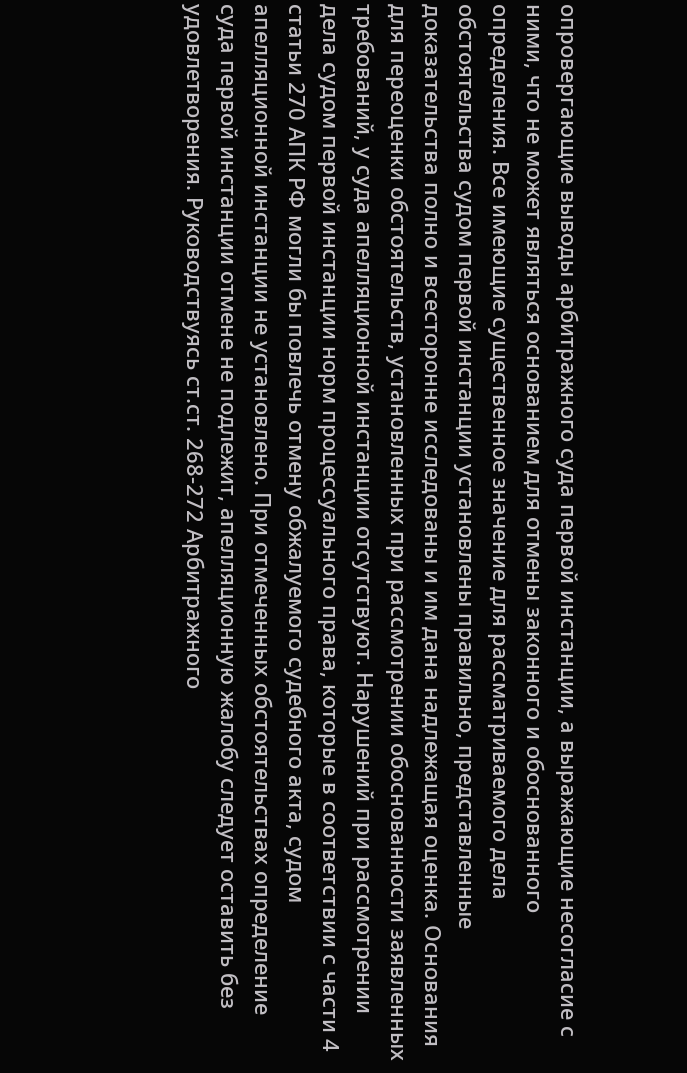опровергающие выводы арбитражного суда первой инстанции, а выражающие несогласие с ними, что не может являться основанием для отмены законного и обоснованного определения. Все имеющие существенное значение для рассматриваемого дела обстоятельства судом первой инстанции установлены правильно, представленные доказательства полно и всесторонне исследованы и им дана надлежащая оценка. Основания для переоценки обстоятельств, установленных при рассмотрении обоснованности заявленных требований, у суда апелляционной инстанции отсутствуют. Нарушений при рассмотрении дела судом первой инстанции норм процессуального права, которые в соответствии с части 4 статьи 270 АПК РФ могли бы повлечь отмену обжалуемого судебного акта, судом апелляционной инстанции не установлено. При отмеченных обстоятельствах определение суда первой инстанции отмене не подлежит, апелляционную жалобу следует оставить без удовлетворения. Руководствуясь ст.ст. 268-272 Арбитражного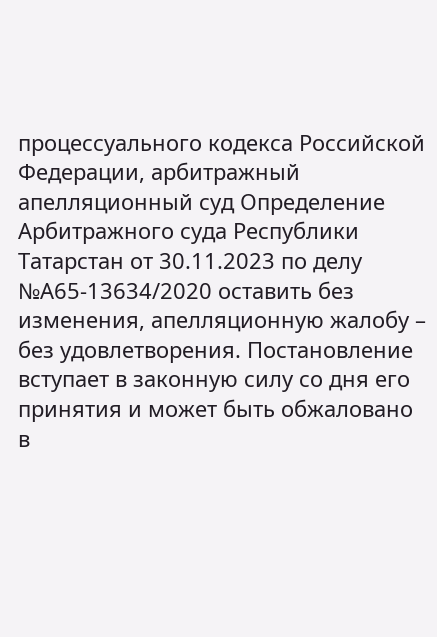процессуального кодекса Российской Федерации, арбитражный апелляционный суд Определение Арбитражного суда Республики Татарстан от 30.11.2023 по делу №А65-13634/2020 оставить без изменения, апелляционную жалобу – без удовлетворения. Постановление вступает в законную силу со дня его принятия и может быть обжаловано в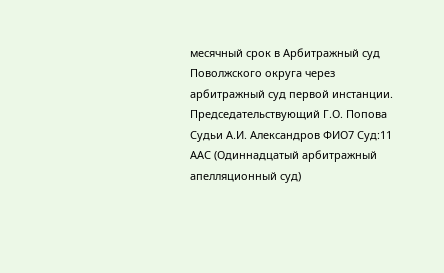месячный срок в Арбитражный суд Поволжского округа через арбитражный суд первой инстанции. Председательствующий Г.О. Попова Судьи А.И. Александров ФИО7 Суд:11 ААС (Одиннадцатый арбитражный апелляционный суд)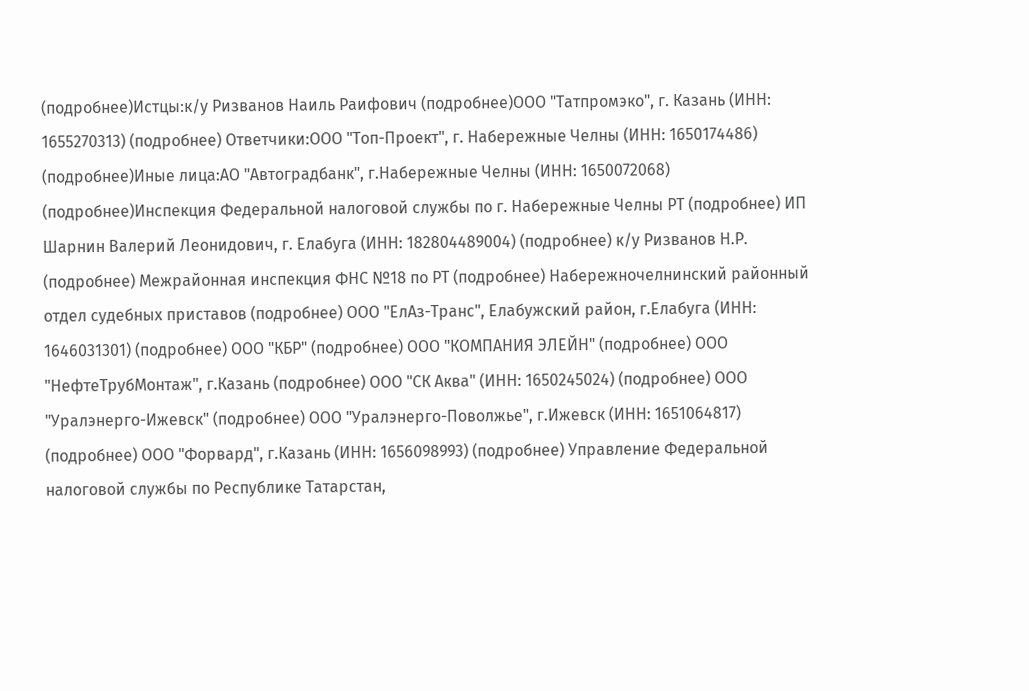(подробнее)Истцы:к/у Ризванов Наиль Раифович (подробнее)ООО "Татпромэко", г. Казань (ИНН: 1655270313) (подробнее) Ответчики:ООО "Топ-Проект", г. Набережные Челны (ИНН: 1650174486) (подробнее)Иные лица:АО "Автоградбанк", г.Набережные Челны (ИНН: 1650072068) (подробнее)Инспекция Федеральной налоговой службы по г. Набережные Челны РТ (подробнее) ИП Шарнин Валерий Леонидович, г. Елабуга (ИНН: 182804489004) (подробнее) к/у Ризванов Н.Р. (подробнее) Межрайонная инспекция ФНС №18 по РТ (подробнее) Набережночелнинский районный отдел судебных приставов (подробнее) ООО "ЕлАз-Транс", Елабужский район, г.Елабуга (ИНН: 1646031301) (подробнее) ООО "КБР" (подробнее) ООО "КОМПАНИЯ ЭЛЕЙН" (подробнее) ООО "НефтеТрубМонтаж", г.Казань (подробнее) ООО "СК Аква" (ИНН: 1650245024) (подробнее) ООО "Уралэнерго-Ижевск" (подробнее) ООО "Уралэнерго-Поволжье", г.Ижевск (ИНН: 1651064817) (подробнее) ООО "Форвард", г.Казань (ИНН: 1656098993) (подробнее) Управление Федеральной налоговой службы по Республике Татарстан,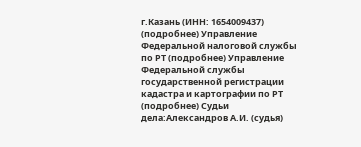г.Казань (ИНН: 1654009437) (подробнее) Управление Федеральной налоговой службы по РТ (подробнее) Управление Федеральной службы государственной регистрации кадастра и картографии по РТ (подробнее) Судьи дела:Александров А.И. (судья)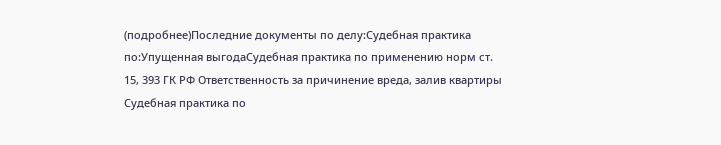(подробнее)Последние документы по делу:Судебная практика по:Упущенная выгодаСудебная практика по применению норм ст. 15, 393 ГК РФ Ответственность за причинение вреда, залив квартиры Судебная практика по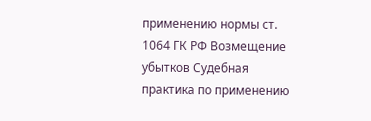применению нормы ст. 1064 ГК РФ Возмещение убытков Судебная практика по применению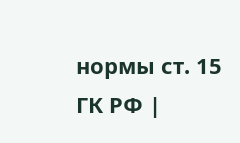нормы ст. 15 ГК РФ |